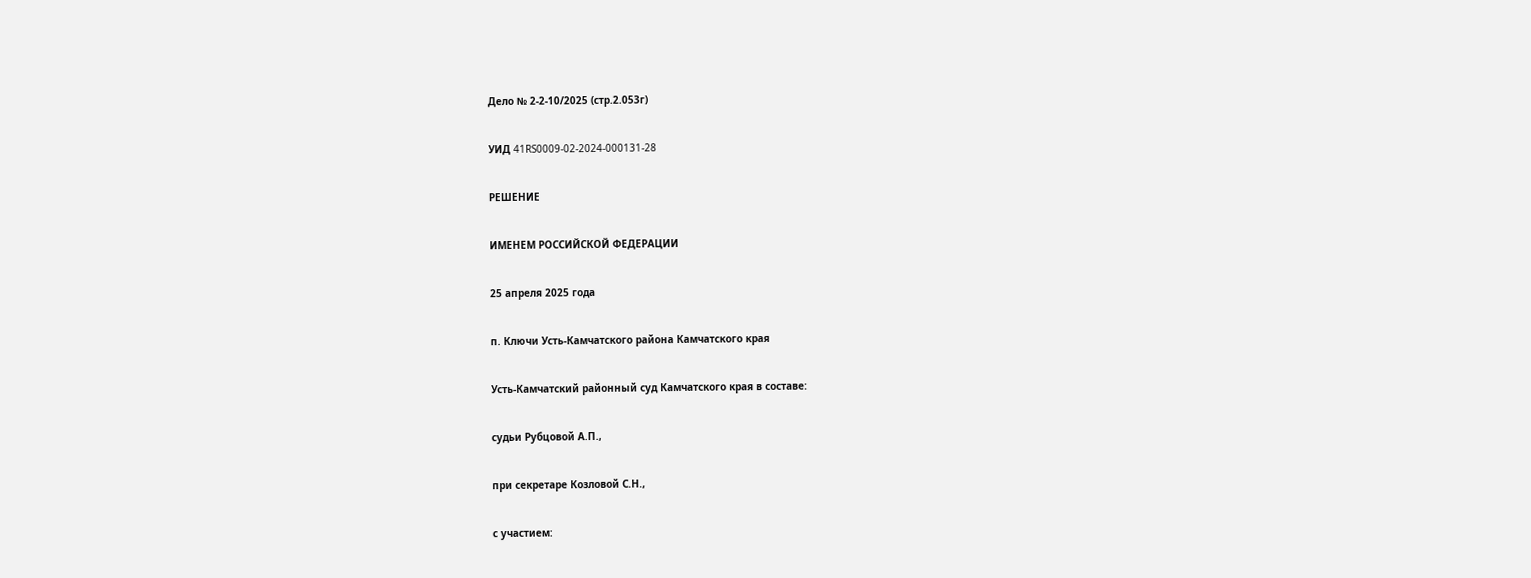Дело № 2-2-10/2025 (стр.2.053г)

УИД 41RS0009-02-2024-000131-28

РЕШЕНИЕ

ИМЕНЕМ РОССИЙСКОЙ ФЕДЕРАЦИИ

25 апреля 2025 года

п. Ключи Усть-Камчатского района Камчатского края

Усть-Камчатский районный суд Камчатского края в составе:

судьи Рубцовой А.П.,

при секретаре Козловой С.Н.,

с участием: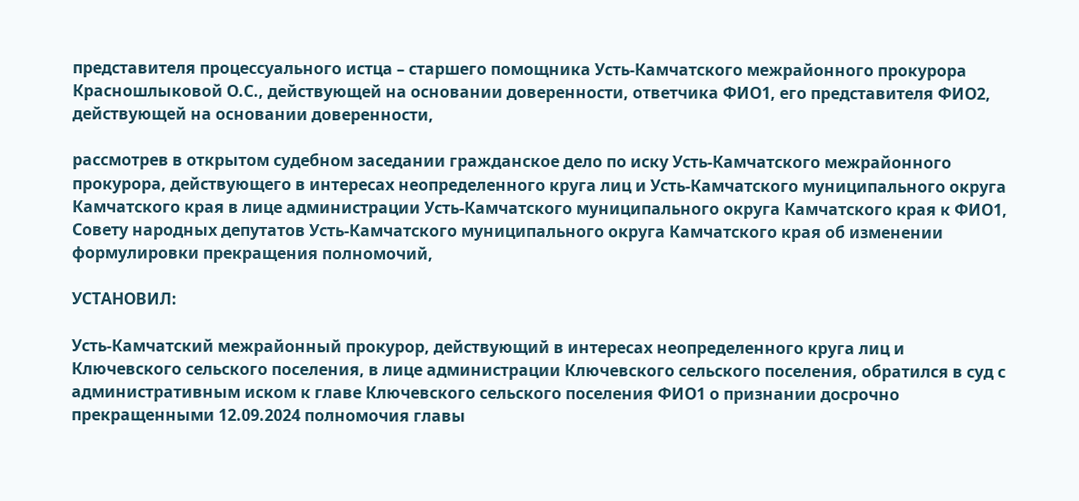представителя процессуального истца – старшего помощника Усть-Камчатского межрайонного прокурора Красношлыковой О.С., действующей на основании доверенности, ответчика ФИО1, его представителя ФИО2, действующей на основании доверенности,

рассмотрев в открытом судебном заседании гражданское дело по иску Усть-Камчатского межрайонного прокурора, действующего в интересах неопределенного круга лиц и Усть-Камчатского муниципального округа Камчатского края в лице администрации Усть-Камчатского муниципального округа Камчатского края к ФИО1, Совету народных депутатов Усть-Камчатского муниципального округа Камчатского края об изменении формулировки прекращения полномочий,

УСТАНОВИЛ:

Усть-Камчатский межрайонный прокурор, действующий в интересах неопределенного круга лиц и Ключевского сельского поселения, в лице администрации Ключевского сельского поселения, обратился в суд с административным иском к главе Ключевского сельского поселения ФИО1 о признании досрочно прекращенными 12.09.2024 полномочия главы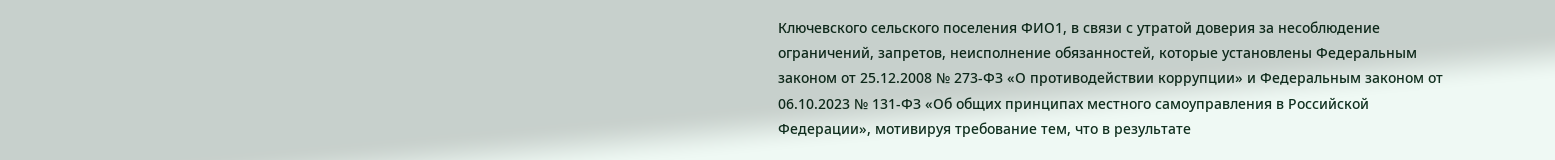Ключевского сельского поселения ФИО1, в связи с утратой доверия за несоблюдение ограничений, запретов, неисполнение обязанностей, которые установлены Федеральным законом от 25.12.2008 № 273-ФЗ «О противодействии коррупции» и Федеральным законом от 06.10.2023 № 131-ФЗ «Об общих принципах местного самоуправления в Российской Федерации», мотивируя требование тем, что в результате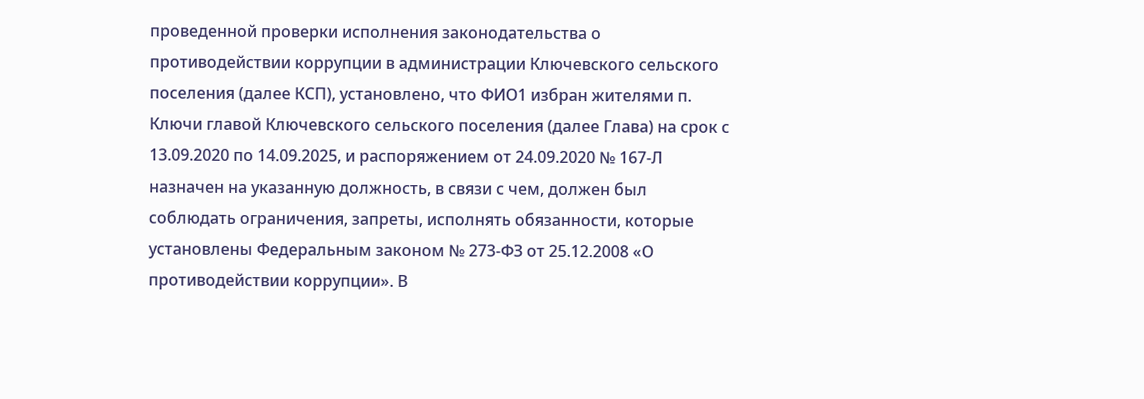проведенной проверки исполнения законодательства о противодействии коррупции в администрации Ключевского сельского поселения (далее КСП), установлено, что ФИО1 избран жителями п. Ключи главой Ключевского сельского поселения (далее Глава) на срок с 13.09.2020 по 14.09.2025, и распоряжением от 24.09.2020 № 167-Л назначен на указанную должность, в связи с чем, должен был соблюдать ограничения, запреты, исполнять обязанности, которые установлены Федеральным законом № 273-ФЗ от 25.12.2008 «О противодействии коррупции». В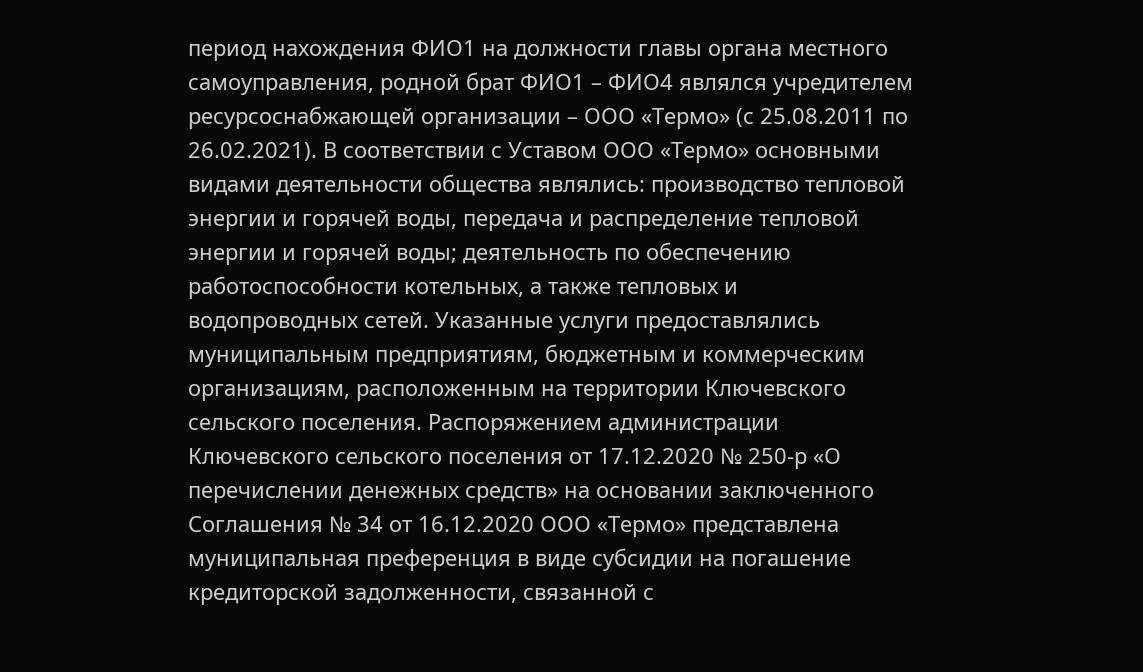период нахождения ФИО1 на должности главы органа местного самоуправления, родной брат ФИО1 – ФИО4 являлся учредителем ресурсоснабжающей организации – ООО «Термо» (с 25.08.2011 по 26.02.2021). В соответствии с Уставом ООО «Термо» основными видами деятельности общества являлись: производство тепловой энергии и горячей воды, передача и распределение тепловой энергии и горячей воды; деятельность по обеспечению работоспособности котельных, а также тепловых и водопроводных сетей. Указанные услуги предоставлялись муниципальным предприятиям, бюджетным и коммерческим организациям, расположенным на территории Ключевского сельского поселения. Распоряжением администрации Ключевского сельского поселения от 17.12.2020 № 250-р «О перечислении денежных средств» на основании заключенного Соглашения № 34 от 16.12.2020 ООО «Термо» представлена муниципальная преференция в виде субсидии на погашение кредиторской задолженности, связанной с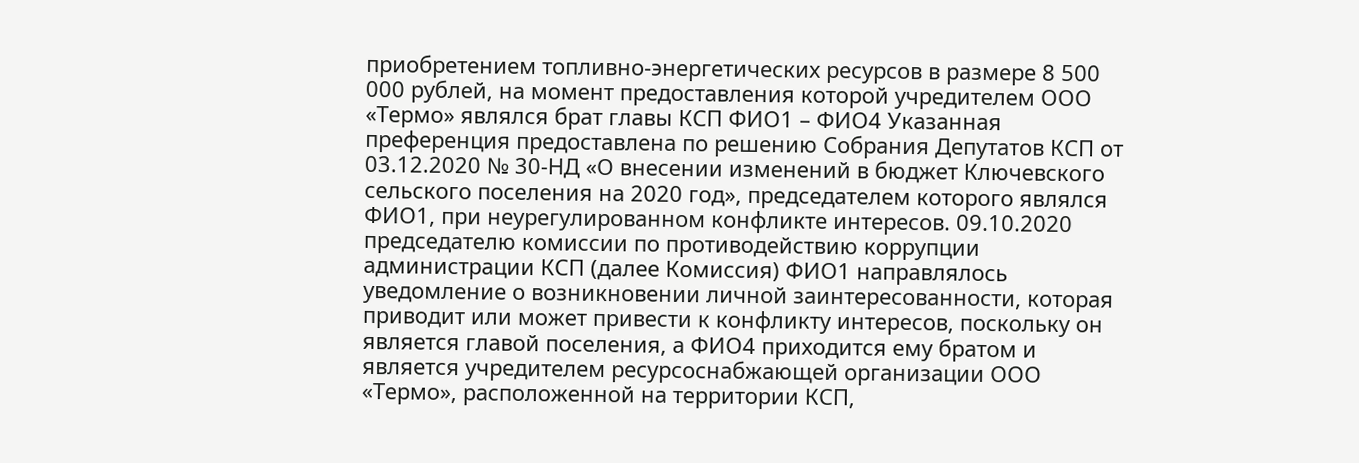приобретением топливно-энергетических ресурсов в размере 8 500 000 рублей, на момент предоставления которой учредителем ООО «Термо» являлся брат главы КСП ФИО1 – ФИО4 Указанная преференция предоставлена по решению Собрания Депутатов КСП от 03.12.2020 № 30-НД «О внесении изменений в бюджет Ключевского сельского поселения на 2020 год», председателем которого являлся ФИО1, при неурегулированном конфликте интересов. 09.10.2020 председателю комиссии по противодействию коррупции администрации КСП (далее Комиссия) ФИО1 направлялось уведомление о возникновении личной заинтересованности, которая приводит или может привести к конфликту интересов, поскольку он является главой поселения, а ФИО4 приходится ему братом и является учредителем ресурсоснабжающей организации ООО «Термо», расположенной на территории КСП,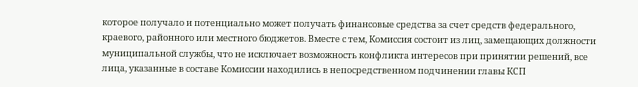которое получало и потенциально может получать финансовые средства за счет средств федерального, краевого, районного или местного бюджетов. Вместе с тем, Комиссия состоит из лиц, замещающих должности муниципальной службы, что не исключает возможность конфликта интересов при принятии решений, все лица, указанные в составе Комиссии находились в непосредственном подчинении главы КСП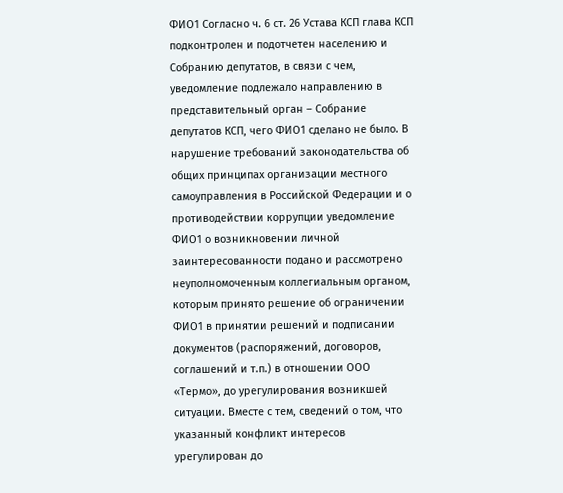ФИО1 Согласно ч. 6 ст. 26 Устава КСП глава КСП подконтролен и подотчетен населению и Собранию депутатов, в связи с чем, уведомление подлежало направлению в представительный орган – Собрание депутатов КСП, чего ФИО1 сделано не было. В нарушение требований законодательства об общих принципах организации местного самоуправления в Российской Федерации и о противодействии коррупции уведомление ФИО1 о возникновении личной заинтересованности подано и рассмотрено неуполномоченным коллегиальным органом, которым принято решение об ограничении ФИО1 в принятии решений и подписании документов (распоряжений, договоров, соглашений и т.п.) в отношении ООО «Термо», до урегулирования возникшей ситуации. Вместе с тем, сведений о том, что указанный конфликт интересов урегулирован до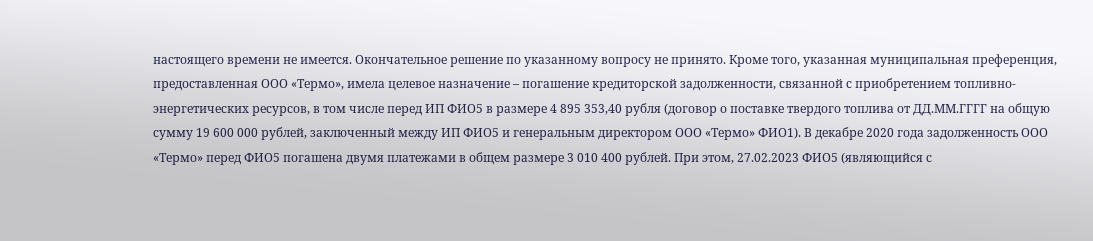настоящего времени не имеется. Окончательное решение по указанному вопросу не принято. Кроме того, указанная муниципальная преференция, предоставленная ООО «Термо», имела целевое назначение – погашение кредиторской задолженности, связанной с приобретением топливно-энергетических ресурсов, в том числе перед ИП ФИО5 в размере 4 895 353,40 рубля (договор о поставке твердого топлива от ДД.ММ.ГГГГ на общую сумму 19 600 000 рублей, заключенный между ИП ФИО5 и генеральным директором ООО «Термо» ФИО1). В декабре 2020 года задолженность ООО «Термо» перед ФИО5 погашена двумя платежами в общем размере 3 010 400 рублей. При этом, 27.02.2023 ФИО5 (являющийся с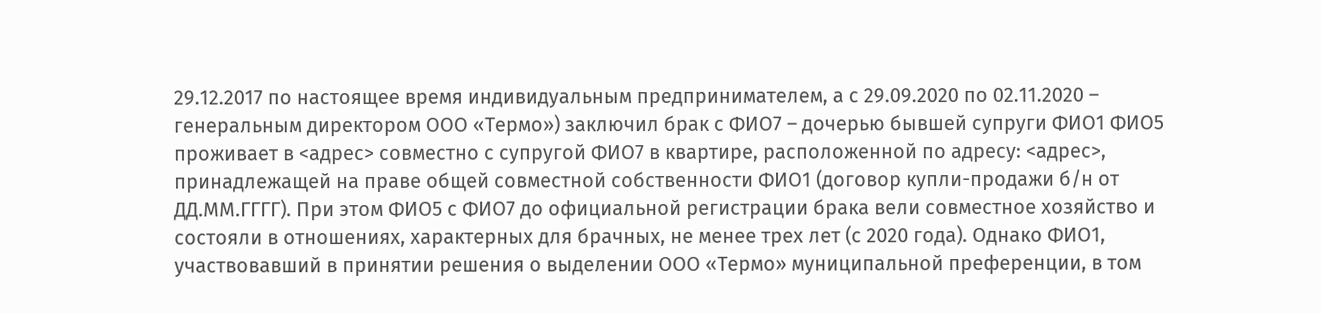29.12.2017 по настоящее время индивидуальным предпринимателем, а с 29.09.2020 по 02.11.2020 – генеральным директором ООО «Термо») заключил брак с ФИО7 – дочерью бывшей супруги ФИО1 ФИО5 проживает в <адрес> совместно с супругой ФИО7 в квартире, расположенной по адресу: <адрес>, принадлежащей на праве общей совместной собственности ФИО1 (договор купли-продажи б/н от ДД.ММ.ГГГГ). При этом ФИО5 с ФИО7 до официальной регистрации брака вели совместное хозяйство и состояли в отношениях, характерных для брачных, не менее трех лет (с 2020 года). Однако ФИО1, участвовавший в принятии решения о выделении ООО «Термо» муниципальной преференции, в том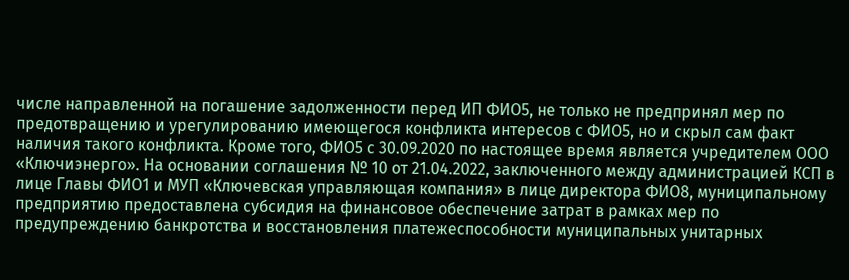числе направленной на погашение задолженности перед ИП ФИО5, не только не предпринял мер по предотвращению и урегулированию имеющегося конфликта интересов с ФИО5, но и скрыл сам факт наличия такого конфликта. Кроме того, ФИО5 с 30.09.2020 по настоящее время является учредителем ООО «Ключиэнерго». На основании соглашения № 10 от 21.04.2022, заключенного между администрацией КСП в лице Главы ФИО1 и МУП «Ключевская управляющая компания» в лице директора ФИО8, муниципальному предприятию предоставлена субсидия на финансовое обеспечение затрат в рамках мер по предупреждению банкротства и восстановления платежеспособности муниципальных унитарных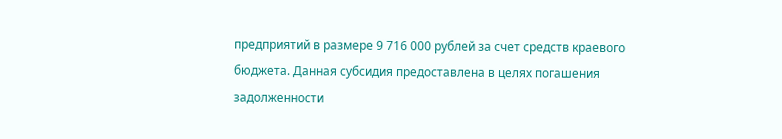предприятий в размере 9 716 000 рублей за счет средств краевого бюджета. Данная субсидия предоставлена в целях погашения задолженности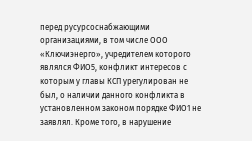перед русурсоснабжающими организациями, в том числе ООО «Ключиэнерго», учредителем которого являлся ФИО5, конфликт интересов с которым у главы КСП урегулирован не был, о наличии данного конфликта в установленном законом порядке ФИО1 не заявлял. Кроме того, в нарушение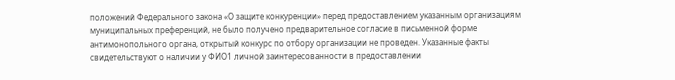положений Федерального закона «О защите конкуренции» перед предоставлением указанным организациям муниципальных преференций, не было получено предварительное согласие в письменной форме антимонопольного органа, открытый конкурс по отбору организации не проведен. Указанные факты свидетельствуют о наличии у ФИО1 личной заинтересованности в предоставлении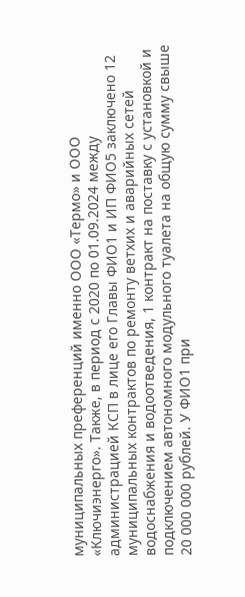муниципальных преференций именно ООО «Термо» и ООО «Ключиэнерго». Также, в период с 2020 по 01.09.2024 между администрацией КСП в лице его Главы ФИО1 и ИП ФИО5 заключено 12 муниципальных контрактов по ремонту ветхих и аварийных сетей водоснабжения и водоотведения, 1 контракт на поставку с установкой и подключением автономного модульного туалета на общую сумму свыше 20 000 000 рублей. У ФИО1 при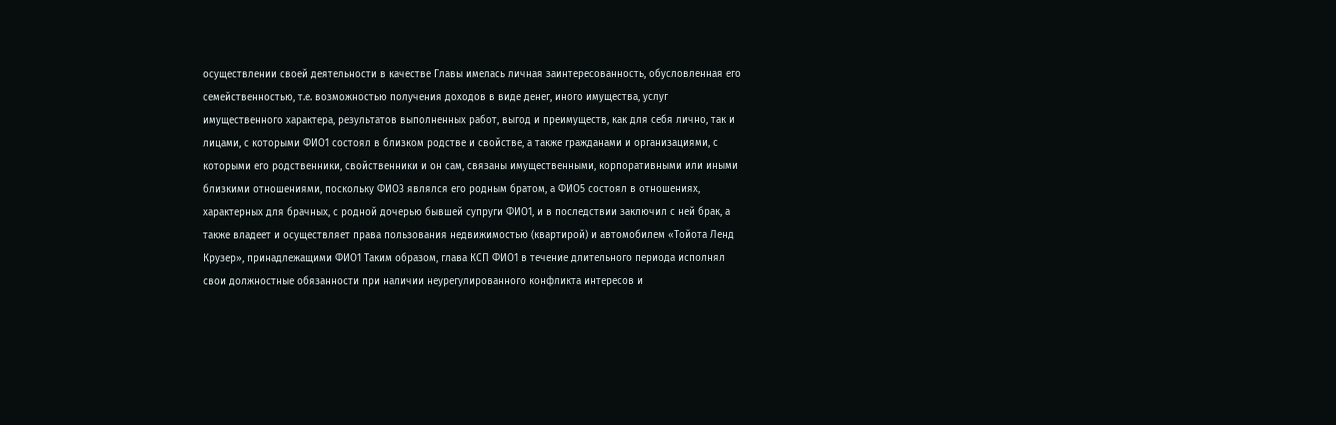осуществлении своей деятельности в качестве Главы имелась личная заинтересованность, обусловленная его семейственностью, т.е. возможностью получения доходов в виде денег, иного имущества, услуг имущественного характера, результатов выполненных работ, выгод и преимуществ, как для себя лично, так и лицами, с которыми ФИО1 состоял в близком родстве и свойстве, а также гражданами и организациями, с которыми его родственники, свойственники и он сам, связаны имущественными, корпоративными или иными близкими отношениями, поскольку ФИО3 являлся его родным братом, а ФИО5 состоял в отношениях, характерных для брачных, с родной дочерью бывшей супруги ФИО1, и в последствии заключил с ней брак, а также владеет и осуществляет права пользования недвижимостью (квартирой) и автомобилем «Тойота Ленд Крузер», принадлежащими ФИО1 Таким образом, глава КСП ФИО1 в течение длительного периода исполнял свои должностные обязанности при наличии неурегулированного конфликта интересов и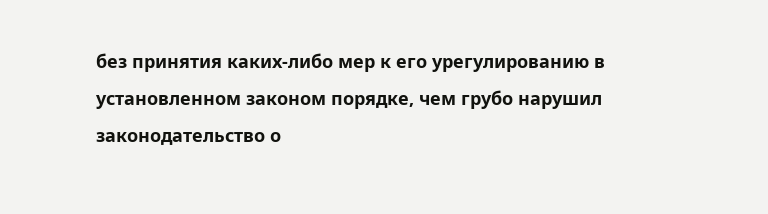без принятия каких-либо мер к его урегулированию в установленном законом порядке, чем грубо нарушил законодательство о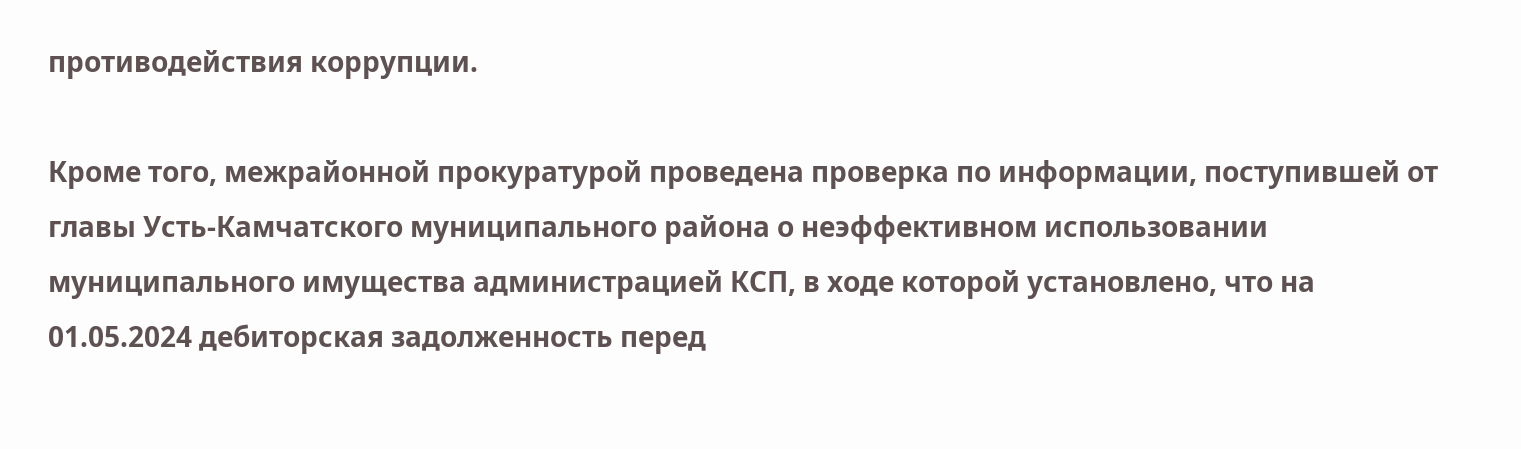противодействия коррупции.

Кроме того, межрайонной прокуратурой проведена проверка по информации, поступившей от главы Усть-Камчатского муниципального района о неэффективном использовании муниципального имущества администрацией КСП, в ходе которой установлено, что на 01.05.2024 дебиторская задолженность перед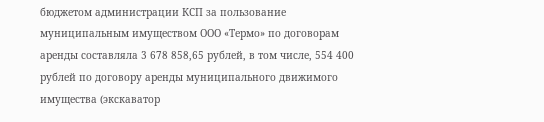бюджетом администрации КСП за пользование муниципальным имуществом ООО «Термо» по договорам аренды составляла 3 678 858,65 рублей, в том числе, 554 400 рублей по договору аренды муниципального движимого имущества (экскаватор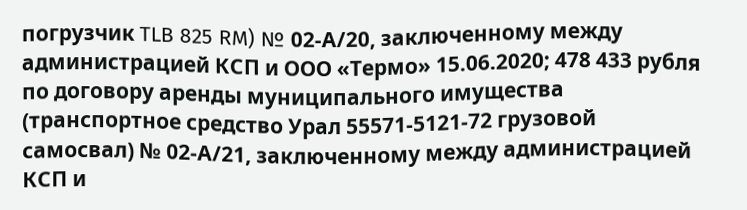погрузчик TLB 825 RM) № 02-А/20, заключенному между администрацией КСП и ООО «Термо» 15.06.2020; 478 433 рубля по договору аренды муниципального имущества (транспортное средство Урал 55571-5121-72 грузовой самосвал) № 02-А/21, заключенному между администрацией КСП и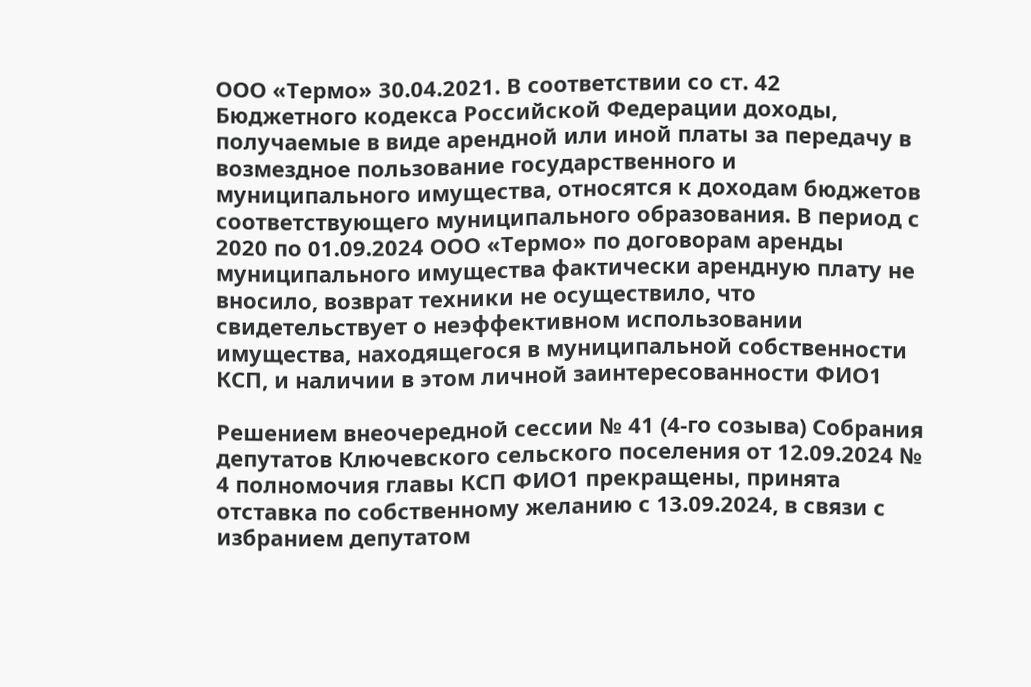ООО «Термо» 30.04.2021. В соответствии со ст. 42 Бюджетного кодекса Российской Федерации доходы, получаемые в виде арендной или иной платы за передачу в возмездное пользование государственного и муниципального имущества, относятся к доходам бюджетов соответствующего муниципального образования. В период с 2020 по 01.09.2024 ООО «Термо» по договорам аренды муниципального имущества фактически арендную плату не вносило, возврат техники не осуществило, что свидетельствует о неэффективном использовании имущества, находящегося в муниципальной собственности КСП, и наличии в этом личной заинтересованности ФИО1

Решением внеочередной сессии № 41 (4-го созыва) Собрания депутатов Ключевского сельского поселения от 12.09.2024 № 4 полномочия главы КСП ФИО1 прекращены, принята отставка по собственному желанию с 13.09.2024, в связи с избранием депутатом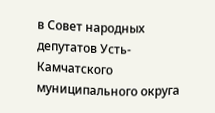в Совет народных депутатов Усть-Камчатского муниципального округа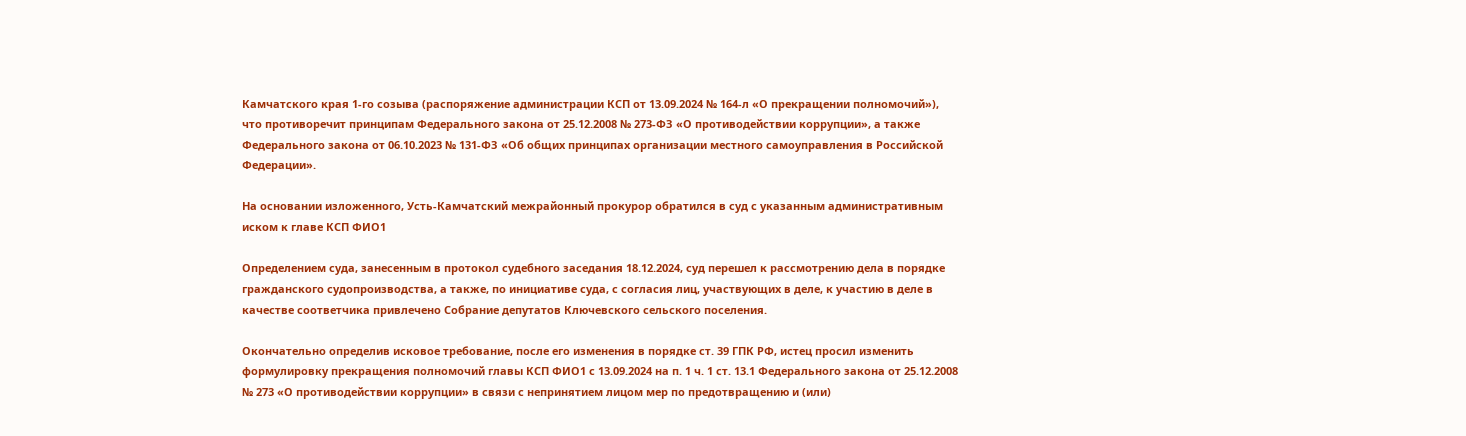Камчатского края 1-го созыва (распоряжение администрации КСП от 13.09.2024 № 164-л «О прекращении полномочий»), что противоречит принципам Федерального закона от 25.12.2008 № 273-ФЗ «О противодействии коррупции», а также Федерального закона от 06.10.2023 № 131-ФЗ «Об общих принципах организации местного самоуправления в Российской Федерации».

На основании изложенного, Усть-Камчатский межрайонный прокурор обратился в суд с указанным административным иском к главе КСП ФИО1

Определением суда, занесенным в протокол судебного заседания 18.12.2024, суд перешел к рассмотрению дела в порядке гражданского судопроизводства, а также, по инициативе суда, с согласия лиц, участвующих в деле, к участию в деле в качестве соответчика привлечено Собрание депутатов Ключевского сельского поселения.

Окончательно определив исковое требование, после его изменения в порядке ст. 39 ГПК РФ, истец просил изменить формулировку прекращения полномочий главы КСП ФИО1 с 13.09.2024 на п. 1 ч. 1 ст. 13.1 Федерального закона от 25.12.2008 № 273 «О противодействии коррупции» в связи с непринятием лицом мер по предотвращению и (или)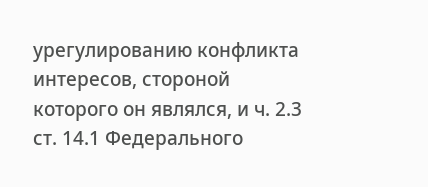урегулированию конфликта интересов, стороной которого он являлся, и ч. 2.3 ст. 14.1 Федерального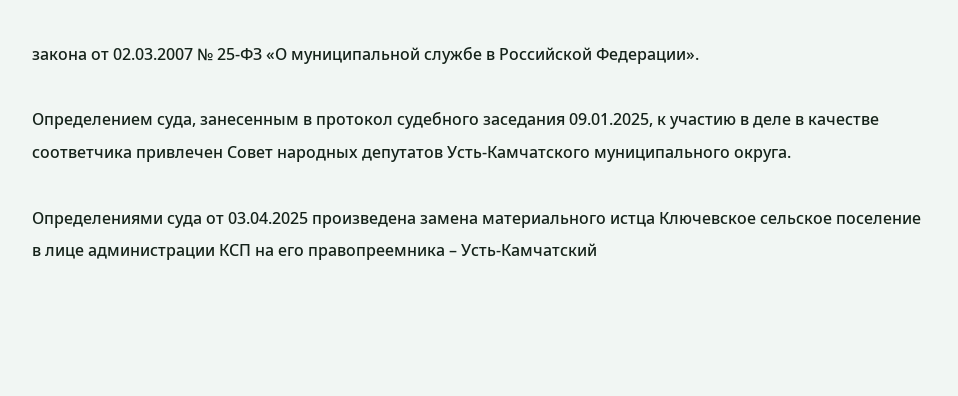закона от 02.03.2007 № 25-ФЗ «О муниципальной службе в Российской Федерации».

Определением суда, занесенным в протокол судебного заседания 09.01.2025, к участию в деле в качестве соответчика привлечен Совет народных депутатов Усть-Камчатского муниципального округа.

Определениями суда от 03.04.2025 произведена замена материального истца Ключевское сельское поселение в лице администрации КСП на его правопреемника – Усть-Камчатский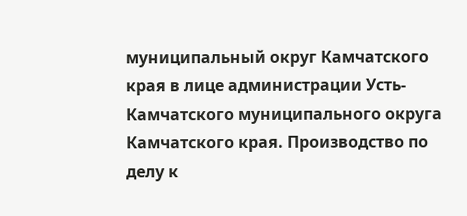муниципальный округ Камчатского края в лице администрации Усть-Камчатского муниципального округа Камчатского края. Производство по делу к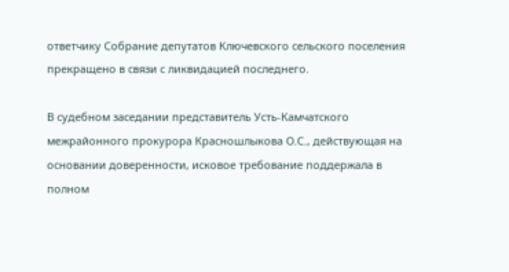ответчику Собрание депутатов Ключевского сельского поселения прекращено в связи с ликвидацией последнего.

В судебном заседании представитель Усть-Камчатского межрайонного прокурора Красношлыкова О.С., действующая на основании доверенности, исковое требование поддержала в полном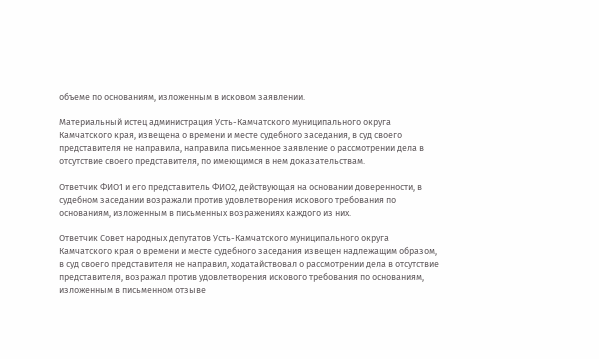объеме по основаниям, изложенным в исковом заявлении.

Материальный истец администрация Усть-Камчатского муниципального округа Камчатского края, извещена о времени и месте судебного заседания, в суд своего представителя не направила, направила письменное заявление о рассмотрении дела в отсутствие своего представителя, по имеющимся в нем доказательствам.

Ответчик ФИО1 и его представитель ФИО2, действующая на основании доверенности, в судебном заседании возражали против удовлетворения искового требования по основаниям, изложенным в письменных возражениях каждого из них.

Ответчик Совет народных депутатов Усть-Камчатского муниципального округа Камчатского края о времени и месте судебного заседания извещен надлежащим образом, в суд своего представителя не направил, ходатайствовал о рассмотрении дела в отсутствие представителя, возражал против удовлетворения искового требования по основаниям, изложенным в письменном отзыве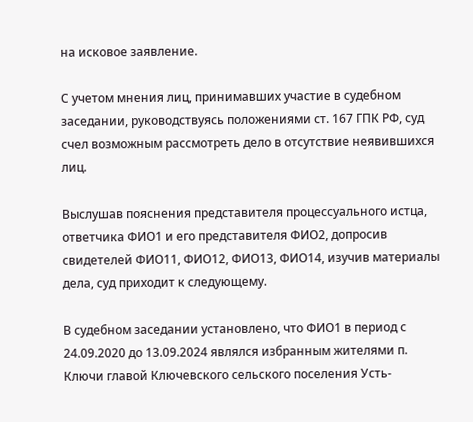на исковое заявление.

С учетом мнения лиц, принимавших участие в судебном заседании, руководствуясь положениями ст. 167 ГПК РФ, суд счел возможным рассмотреть дело в отсутствие неявившихся лиц.

Выслушав пояснения представителя процессуального истца, ответчика ФИО1 и его представителя ФИО2, допросив свидетелей ФИО11, ФИО12, ФИО13, ФИО14, изучив материалы дела, суд приходит к следующему.

В судебном заседании установлено, что ФИО1 в период с 24.09.2020 до 13.09.2024 являлся избранным жителями п. Ключи главой Ключевского сельского поселения Усть-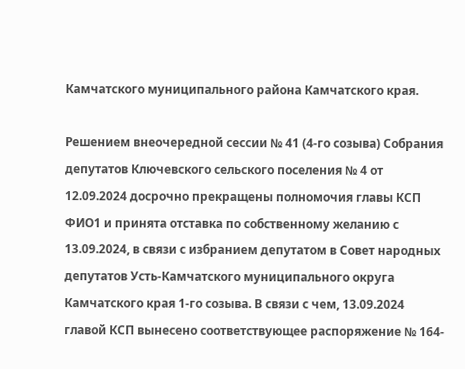Камчатского муниципального района Камчатского края.

Решением внеочередной сессии № 41 (4-го созыва) Собрания депутатов Ключевского сельского поселения № 4 от 12.09.2024 досрочно прекращены полномочия главы КСП ФИО1 и принята отставка по собственному желанию с 13.09.2024, в связи с избранием депутатом в Совет народных депутатов Усть-Камчатского муниципального округа Камчатского края 1-го созыва. В связи с чем, 13.09.2024 главой КСП вынесено соответствующее распоряжение № 164-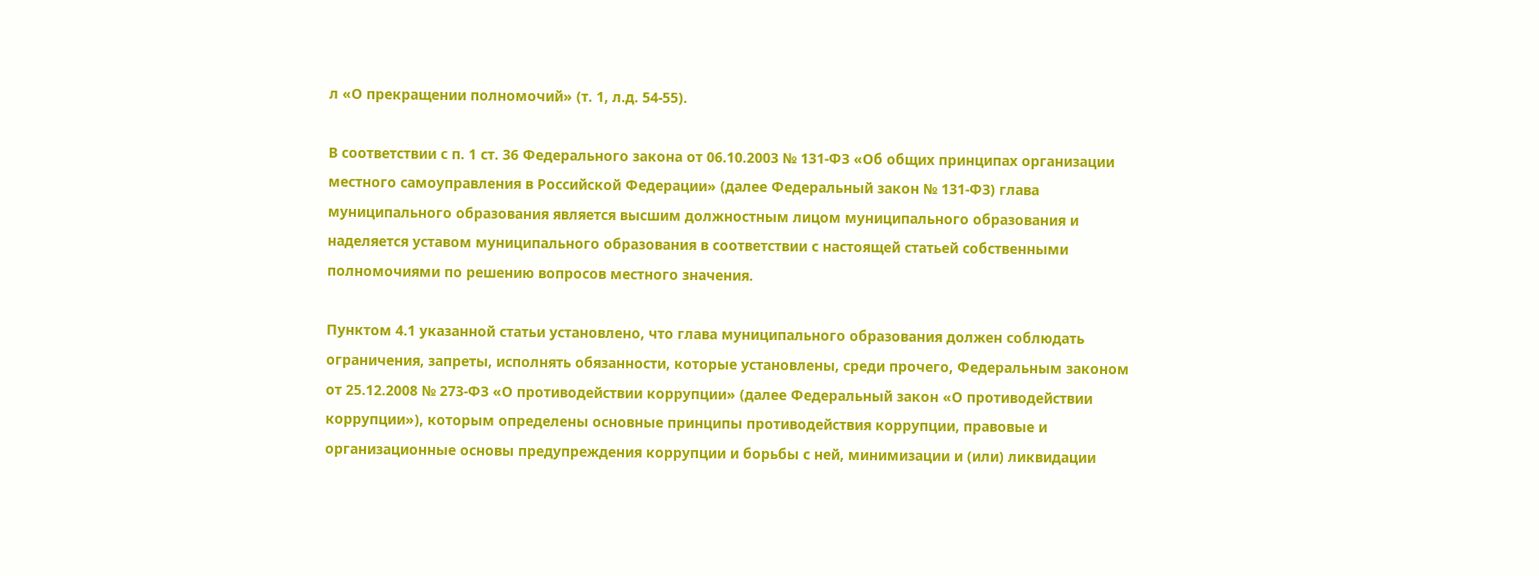л «О прекращении полномочий» (т. 1, л.д. 54-55).

В соответствии с п. 1 ст. 36 Федерального закона от 06.10.2003 № 131-ФЗ «Об общих принципах организации местного самоуправления в Российской Федерации» (далее Федеральный закон № 131-ФЗ) глава муниципального образования является высшим должностным лицом муниципального образования и наделяется уставом муниципального образования в соответствии с настоящей статьей собственными полномочиями по решению вопросов местного значения.

Пунктом 4.1 указанной статьи установлено, что глава муниципального образования должен соблюдать ограничения, запреты, исполнять обязанности, которые установлены, среди прочего, Федеральным законом от 25.12.2008 № 273-ФЗ «О противодействии коррупции» (далее Федеральный закон «О противодействии коррупции»), которым определены основные принципы противодействия коррупции, правовые и организационные основы предупреждения коррупции и борьбы с ней, минимизации и (или) ликвидации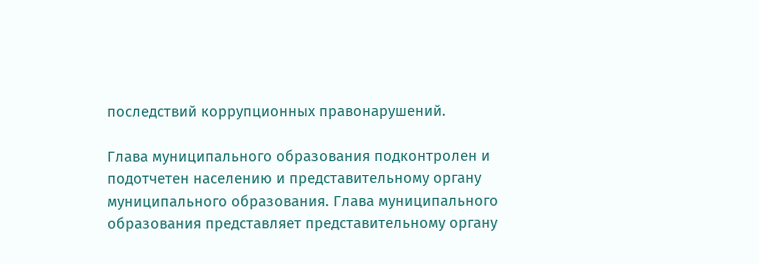последствий коррупционных правонарушений.

Глава муниципального образования подконтролен и подотчетен населению и представительному органу муниципального образования. Глава муниципального образования представляет представительному органу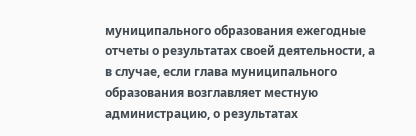муниципального образования ежегодные отчеты о результатах своей деятельности, а в случае, если глава муниципального образования возглавляет местную администрацию, о результатах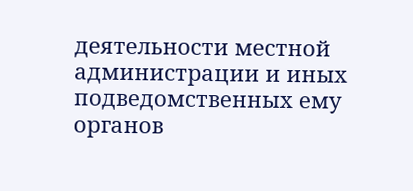деятельности местной администрации и иных подведомственных ему органов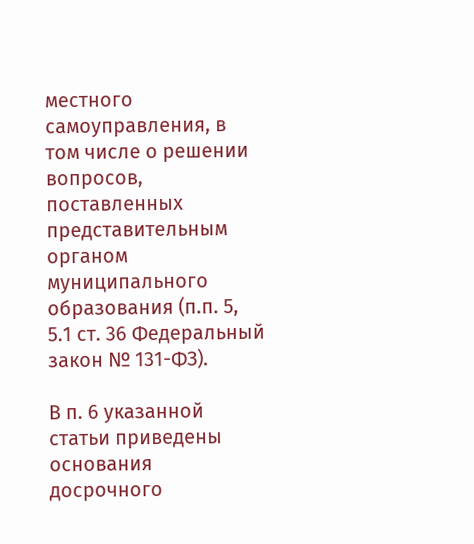местного самоуправления, в том числе о решении вопросов, поставленных представительным органом муниципального образования (п.п. 5, 5.1 ст. 36 Федеральный закон № 131-ФЗ).

В п. 6 указанной статьи приведены основания досрочного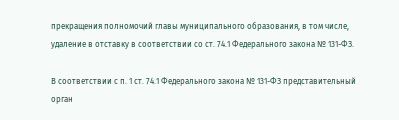прекращения полномочий главы муниципального образования, в том числе, удаление в отставку в соответствии со ст. 74.1 Федерального закона № 131-ФЗ.

В соответствии с п. 1 ст. 74.1 Федерального закона № 131-ФЗ представительный орган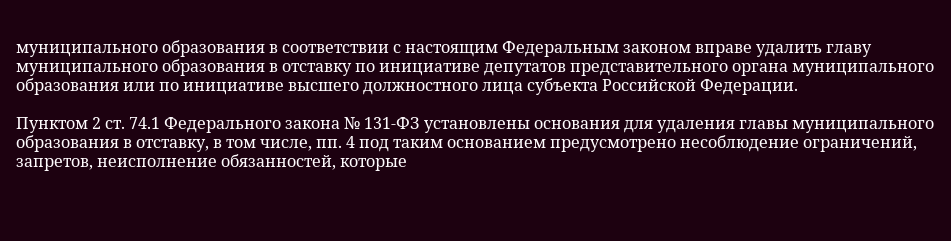муниципального образования в соответствии с настоящим Федеральным законом вправе удалить главу муниципального образования в отставку по инициативе депутатов представительного органа муниципального образования или по инициативе высшего должностного лица субъекта Российской Федерации.

Пунктом 2 ст. 74.1 Федерального закона № 131-ФЗ установлены основания для удаления главы муниципального образования в отставку, в том числе, пп. 4 под таким основанием предусмотрено несоблюдение ограничений, запретов, неисполнение обязанностей, которые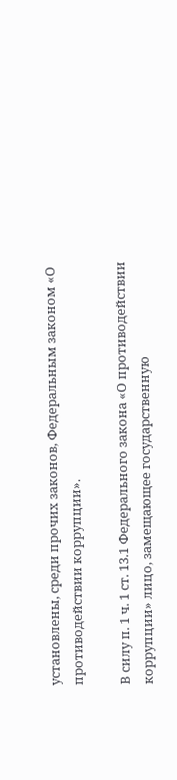установлены, среди прочих законов, Федеральным законом «О противодействии коррупции».

В силу п. 1 ч. 1 ст. 13.1 Федерального закона «О противодействии коррупции» лицо, замещающее государственную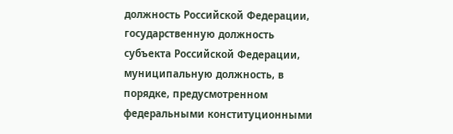должность Российской Федерации, государственную должность субъекта Российской Федерации, муниципальную должность, в порядке, предусмотренном федеральными конституционными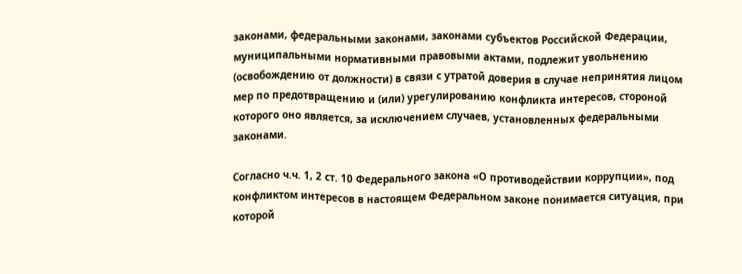законами, федеральными законами, законами субъектов Российской Федерации, муниципальными нормативными правовыми актами, подлежит увольнению (освобождению от должности) в связи с утратой доверия в случае непринятия лицом мер по предотвращению и (или) урегулированию конфликта интересов, стороной которого оно является, за исключением случаев, установленных федеральными законами.

Согласно ч.ч. 1, 2 ст. 10 Федерального закона «О противодействии коррупции», под конфликтом интересов в настоящем Федеральном законе понимается ситуация, при которой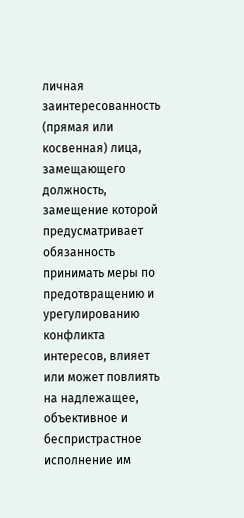личная заинтересованность (прямая или косвенная) лица, замещающего должность, замещение которой предусматривает обязанность принимать меры по предотвращению и урегулированию конфликта интересов, влияет или может повлиять на надлежащее, объективное и беспристрастное исполнение им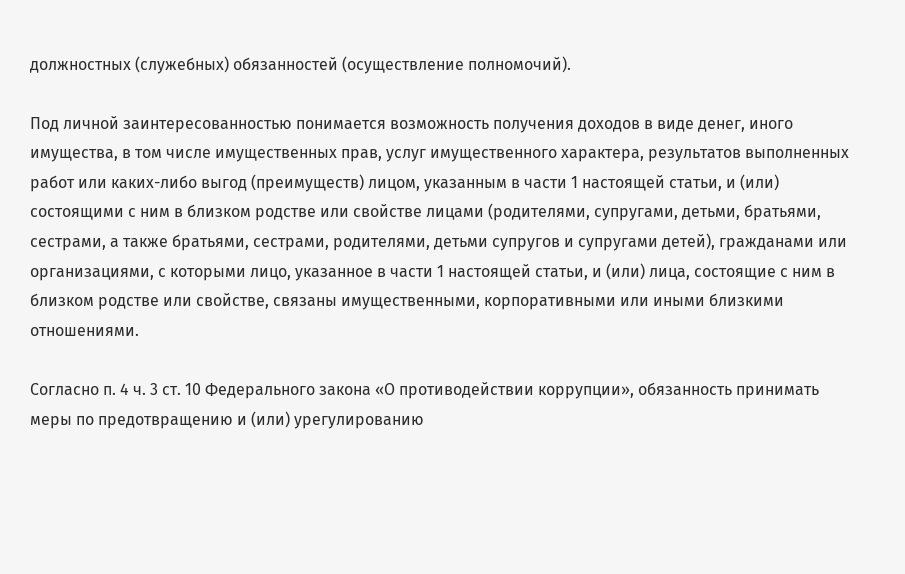должностных (служебных) обязанностей (осуществление полномочий).

Под личной заинтересованностью понимается возможность получения доходов в виде денег, иного имущества, в том числе имущественных прав, услуг имущественного характера, результатов выполненных работ или каких-либо выгод (преимуществ) лицом, указанным в части 1 настоящей статьи, и (или) состоящими с ним в близком родстве или свойстве лицами (родителями, супругами, детьми, братьями, сестрами, а также братьями, сестрами, родителями, детьми супругов и супругами детей), гражданами или организациями, с которыми лицо, указанное в части 1 настоящей статьи, и (или) лица, состоящие с ним в близком родстве или свойстве, связаны имущественными, корпоративными или иными близкими отношениями.

Согласно п. 4 ч. 3 ст. 10 Федерального закона «О противодействии коррупции», обязанность принимать меры по предотвращению и (или) урегулированию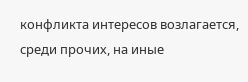конфликта интересов возлагается, среди прочих, на иные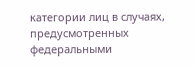категории лиц в случаях, предусмотренных федеральными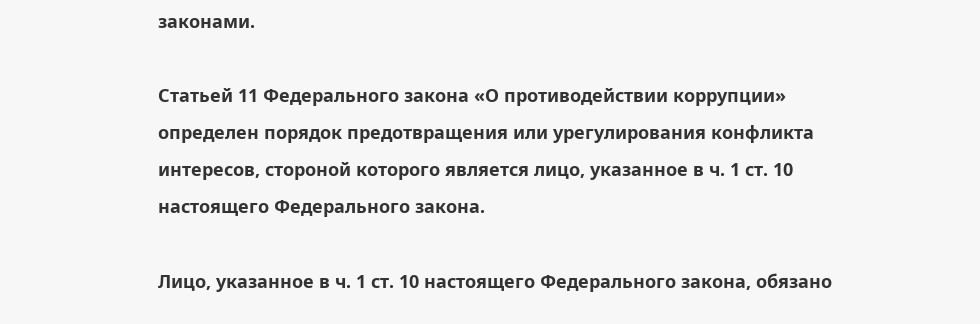законами.

Статьей 11 Федерального закона «О противодействии коррупции» определен порядок предотвращения или урегулирования конфликта интересов, стороной которого является лицо, указанное в ч. 1 ст. 10 настоящего Федерального закона.

Лицо, указанное в ч. 1 ст. 10 настоящего Федерального закона, обязано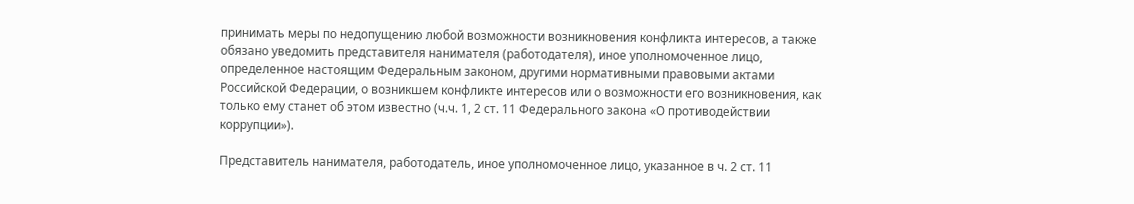принимать меры по недопущению любой возможности возникновения конфликта интересов, а также обязано уведомить представителя нанимателя (работодателя), иное уполномоченное лицо, определенное настоящим Федеральным законом, другими нормативными правовыми актами Российской Федерации, о возникшем конфликте интересов или о возможности его возникновения, как только ему станет об этом известно (ч.ч. 1, 2 ст. 11 Федерального закона «О противодействии коррупции»).

Представитель нанимателя, работодатель, иное уполномоченное лицо, указанное в ч. 2 ст. 11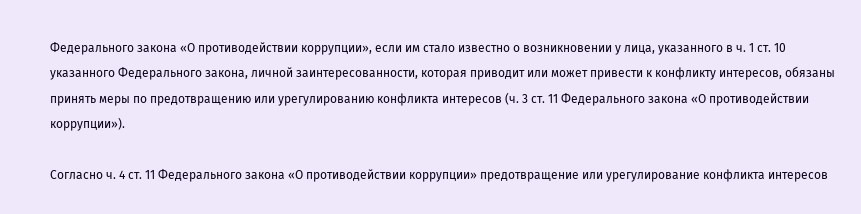Федерального закона «О противодействии коррупции», если им стало известно о возникновении у лица, указанного в ч. 1 ст. 10 указанного Федерального закона, личной заинтересованности, которая приводит или может привести к конфликту интересов, обязаны принять меры по предотвращению или урегулированию конфликта интересов (ч. 3 ст. 11 Федерального закона «О противодействии коррупции»).

Согласно ч. 4 ст. 11 Федерального закона «О противодействии коррупции» предотвращение или урегулирование конфликта интересов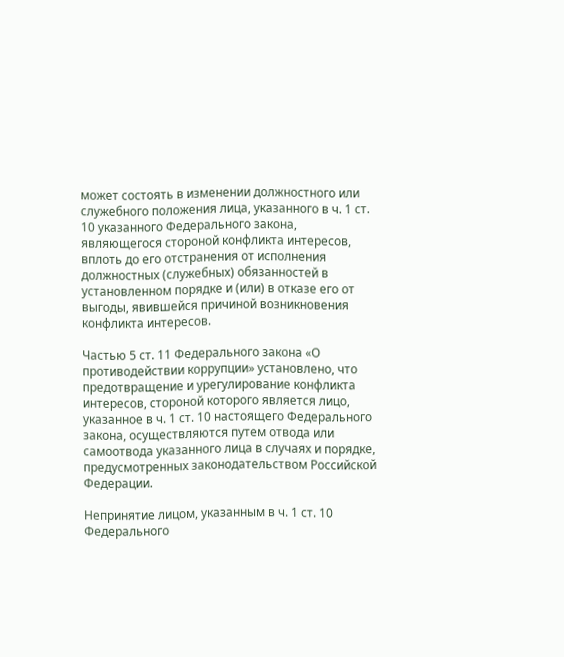может состоять в изменении должностного или служебного положения лица, указанного в ч. 1 ст. 10 указанного Федерального закона, являющегося стороной конфликта интересов, вплоть до его отстранения от исполнения должностных (служебных) обязанностей в установленном порядке и (или) в отказе его от выгоды, явившейся причиной возникновения конфликта интересов.

Частью 5 ст. 11 Федерального закона «О противодействии коррупции» установлено, что предотвращение и урегулирование конфликта интересов, стороной которого является лицо, указанное в ч. 1 ст. 10 настоящего Федерального закона, осуществляются путем отвода или самоотвода указанного лица в случаях и порядке, предусмотренных законодательством Российской Федерации.

Непринятие лицом, указанным в ч. 1 ст. 10 Федерального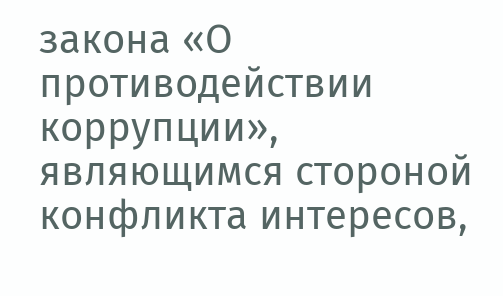закона «О противодействии коррупции», являющимся стороной конфликта интересов,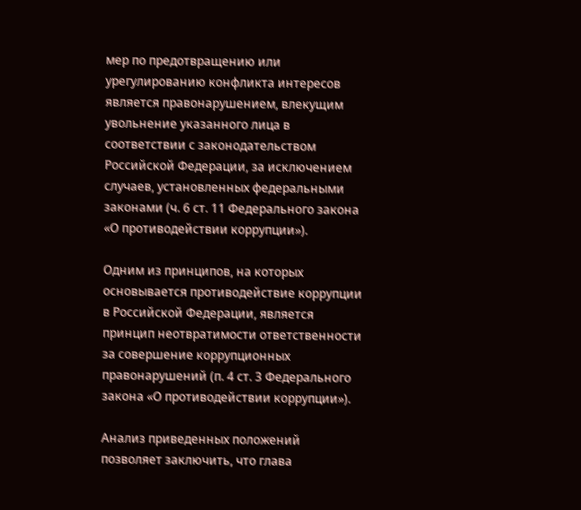мер по предотвращению или урегулированию конфликта интересов является правонарушением, влекущим увольнение указанного лица в соответствии с законодательством Российской Федерации, за исключением случаев, установленных федеральными законами (ч. 6 ст. 11 Федерального закона «О противодействии коррупции»).

Одним из принципов, на которых основывается противодействие коррупции в Российской Федерации, является принцип неотвратимости ответственности за совершение коррупционных правонарушений (п. 4 ст. 3 Федерального закона «О противодействии коррупции»).

Анализ приведенных положений позволяет заключить, что глава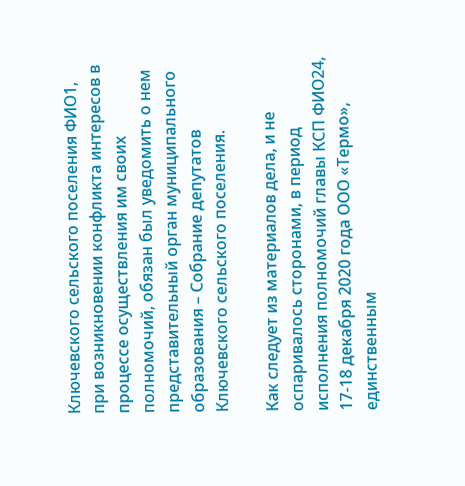Ключевского сельского поселения ФИО1, при возникновении конфликта интересов в процессе осуществления им своих полномочий, обязан был уведомить о нем представительный орган муниципального образования – Собрание депутатов Ключевского сельского поселения.

Как следует из материалов дела, и не оспаривалось сторонами, в период исполнения полномочий главы КСП ФИО24, 17-18 декабря 2020 года ООО «Термо», единственным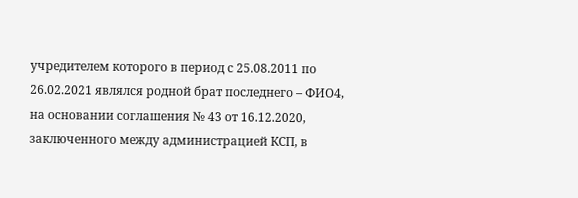учредителем которого в период с 25.08.2011 по 26.02.2021 являлся родной брат последнего – ФИО4, на основании соглашения № 43 от 16.12.2020, заключенного между администрацией КСП, в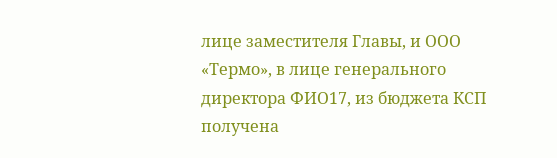лице заместителя Главы, и ООО «Термо», в лице генерального директора ФИО17, из бюджета КСП получена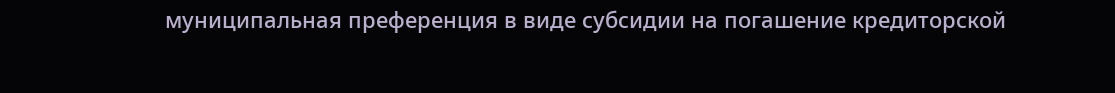муниципальная преференция в виде субсидии на погашение кредиторской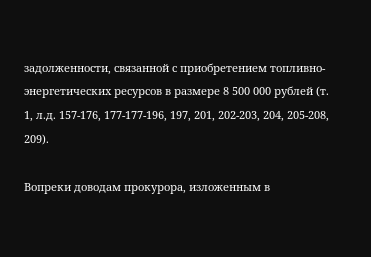задолженности, связанной с приобретением топливно-энергетических ресурсов в размере 8 500 000 рублей (т. 1, л.д. 157-176, 177-177-196, 197, 201, 202-203, 204, 205-208, 209).

Вопреки доводам прокурора, изложенным в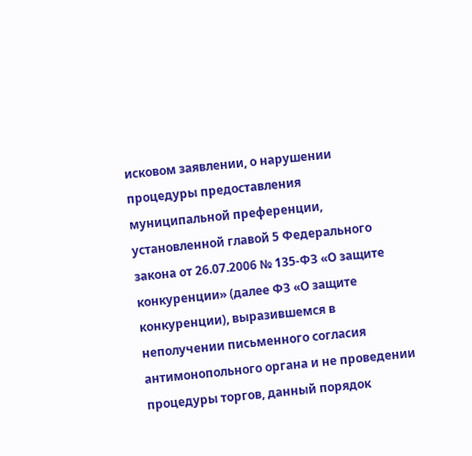исковом заявлении, о нарушении процедуры предоставления муниципальной преференции, установленной главой 5 Федерального закона от 26.07.2006 № 135-ФЗ «О защите конкуренции» (далее ФЗ «О защите конкуренции), выразившемся в неполучении письменного согласия антимонопольного органа и не проведении процедуры торгов, данный порядок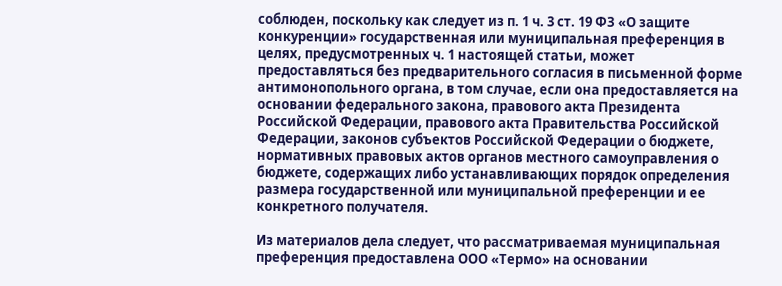соблюден, поскольку как следует из п. 1 ч. 3 ст. 19 ФЗ «О защите конкуренции» государственная или муниципальная преференция в целях, предусмотренных ч. 1 настоящей статьи, может предоставляться без предварительного согласия в письменной форме антимонопольного органа, в том случае, если она предоставляется на основании федерального закона, правового акта Президента Российской Федерации, правового акта Правительства Российской Федерации, законов субъектов Российской Федерации о бюджете, нормативных правовых актов органов местного самоуправления о бюджете, содержащих либо устанавливающих порядок определения размера государственной или муниципальной преференции и ее конкретного получателя.

Из материалов дела следует, что рассматриваемая муниципальная преференция предоставлена ООО «Термо» на основании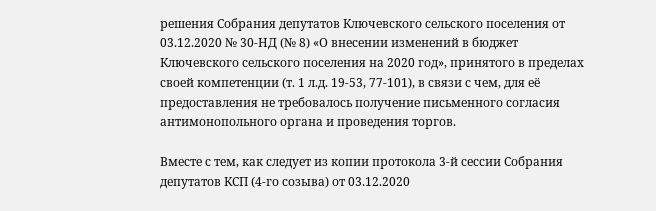решения Собрания депутатов Ключевского сельского поселения от 03.12.2020 № 30-НД (№ 8) «О внесении изменений в бюджет Ключевского сельского поселения на 2020 год», принятого в пределах своей компетенции (т. 1 л.д. 19-53, 77-101), в связи с чем, для её предоставления не требовалось получение письменного согласия антимонопольного органа и проведения торгов.

Вместе с тем, как следует из копии протокола 3-й сессии Собрания депутатов КСП (4-го созыва) от 03.12.2020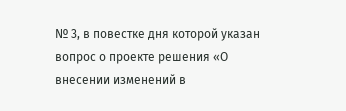№ 3, в повестке дня которой указан вопрос о проекте решения «О внесении изменений в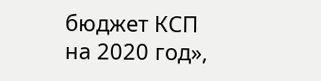бюджет КСП на 2020 год»,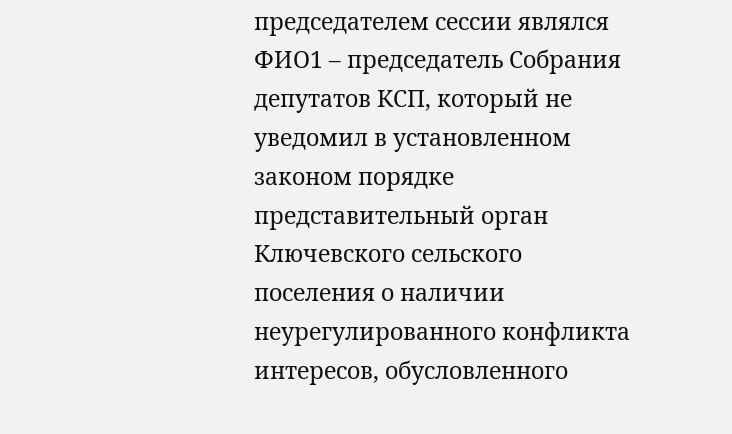председателем сессии являлся ФИО1 – председатель Собрания депутатов КСП, который не уведомил в установленном законом порядке представительный орган Ключевского сельского поселения о наличии неурегулированного конфликта интересов, обусловленного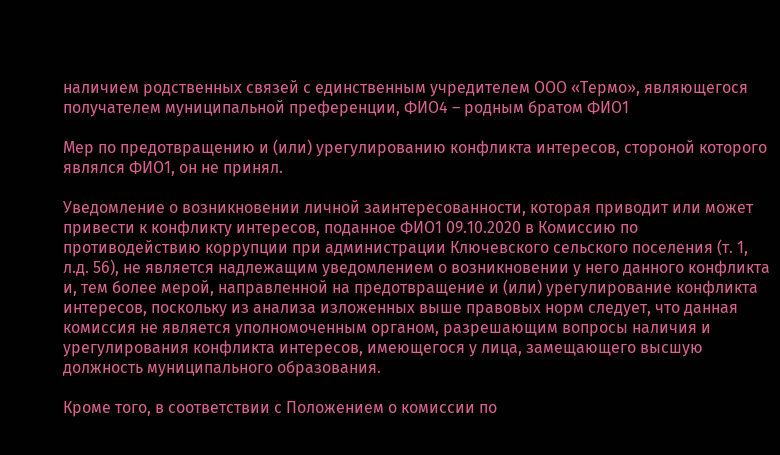наличием родственных связей с единственным учредителем ООО «Термо», являющегося получателем муниципальной преференции, ФИО4 – родным братом ФИО1

Мер по предотвращению и (или) урегулированию конфликта интересов, стороной которого являлся ФИО1, он не принял.

Уведомление о возникновении личной заинтересованности, которая приводит или может привести к конфликту интересов, поданное ФИО1 09.10.2020 в Комиссию по противодействию коррупции при администрации Ключевского сельского поселения (т. 1, л.д. 56), не является надлежащим уведомлением о возникновении у него данного конфликта и, тем более мерой, направленной на предотвращение и (или) урегулирование конфликта интересов, поскольку из анализа изложенных выше правовых норм следует, что данная комиссия не является уполномоченным органом, разрешающим вопросы наличия и урегулирования конфликта интересов, имеющегося у лица, замещающего высшую должность муниципального образования.

Кроме того, в соответствии с Положением о комиссии по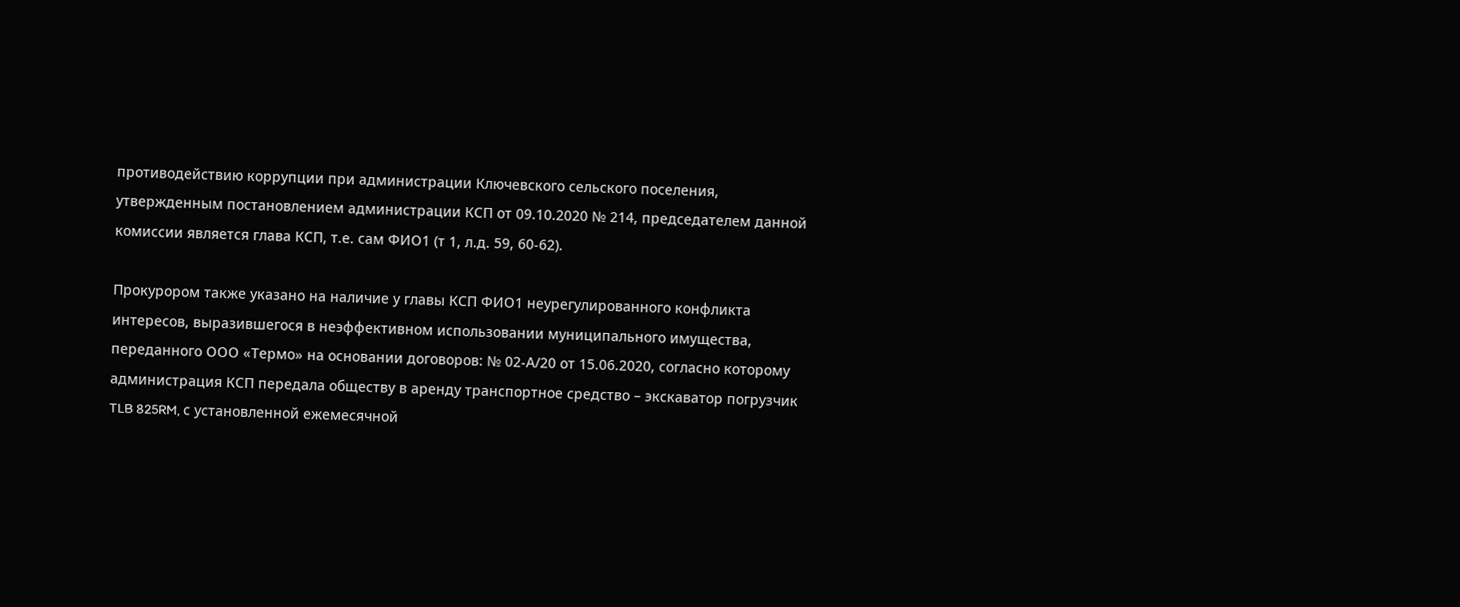противодействию коррупции при администрации Ключевского сельского поселения, утвержденным постановлением администрации КСП от 09.10.2020 № 214, председателем данной комиссии является глава КСП, т.е. сам ФИО1 (т 1, л.д. 59, 60-62).

Прокурором также указано на наличие у главы КСП ФИО1 неурегулированного конфликта интересов, выразившегося в неэффективном использовании муниципального имущества, переданного ООО «Термо» на основании договоров: № 02-А/20 от 15.06.2020, согласно которому администрация КСП передала обществу в аренду транспортное средство – экскаватор погрузчик TLB 825RM, с установленной ежемесячной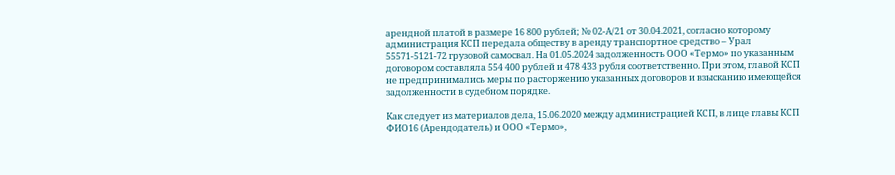арендной платой в размере 16 800 рублей; № 02-А/21 от 30.04.2021, согласно которому администрация КСП передала обществу в аренду транспортное средство – Урал 55571-5121-72 грузовой самосвал. На 01.05.2024 задолженность ООО «Термо» по указанным договором составляла 554 400 рублей и 478 433 рубля соответственно. При этом, главой КСП не предпринимались меры по расторжению указанных договоров и взысканию имеющейся задолженности в судебном порядке.

Как следует из материалов дела, 15.06.2020 между администрацией КСП, в лице главы КСП ФИО16 (Арендодатель) и ООО «Термо»,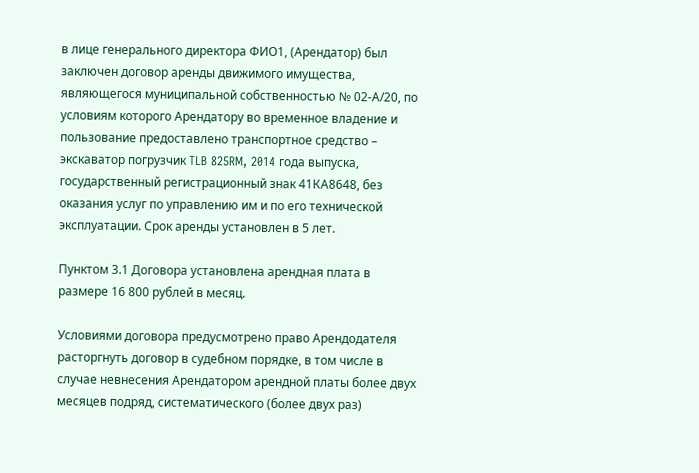в лице генерального директора ФИО1, (Арендатор) был заключен договор аренды движимого имущества, являющегося муниципальной собственностью № 02-А/20, по условиям которого Арендатору во временное владение и пользование предоставлено транспортное средство – экскаватор погрузчик TLB 825RM, 2014 года выпуска, государственный регистрационный знак 41КА8648, без оказания услуг по управлению им и по его технической эксплуатации. Срок аренды установлен в 5 лет.

Пунктом 3.1 Договора установлена арендная плата в размере 16 800 рублей в месяц.

Условиями договора предусмотрено право Арендодателя расторгнуть договор в судебном порядке, в том числе в случае невнесения Арендатором арендной платы более двух месяцев подряд, систематического (более двух раз)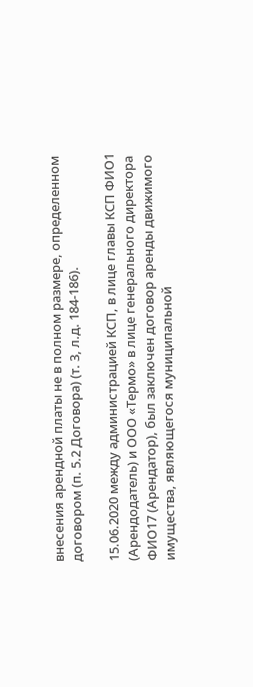внесения арендной платы не в полном размере, определенном договором (п. 5.2 Договора) (т. 3, л.д. 184-186).

15.06.2020 между администрацией КСП, в лице главы КСП ФИО1 (Арендодатель) и ООО «Термо» в лице генерального директора ФИО17 (Арендатор), был заключен договор аренды движимого имущества, являющегося муниципальной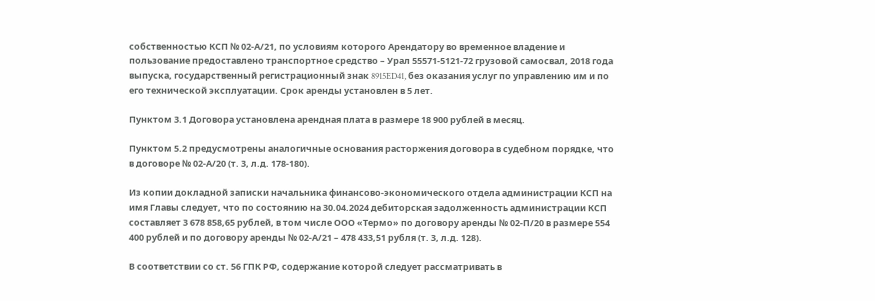собственностью КСП № 02-А/21, по условиям которого Арендатору во временное владение и пользование предоставлено транспортное средство – Урал 55571-5121-72 грузовой самосвал, 2018 года выпуска, государственный регистрационный знак 8915ED41, без оказания услуг по управлению им и по его технической эксплуатации. Срок аренды установлен в 5 лет.

Пунктом 3.1 Договора установлена арендная плата в размере 18 900 рублей в месяц.

Пунктом 5.2 предусмотрены аналогичные основания расторжения договора в судебном порядке, что в договоре № 02-А/20 (т. 3, л.д. 178-180).

Из копии докладной записки начальника финансово-экономического отдела администрации КСП на имя Главы следует, что по состоянию на 30.04.2024 дебиторская задолженность администрации КСП составляет 3 678 858,65 рублей, в том числе ООО «Термо» по договору аренды № 02-П/20 в размере 554 400 рублей и по договору аренды № 02-А/21 – 478 433,51 рубля (т. 3, л.д. 128).

В соответствии со ст. 56 ГПК РФ, содержание которой следует рассматривать в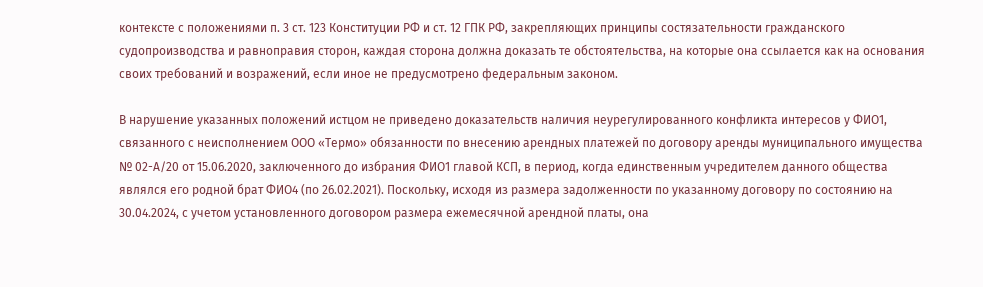контексте с положениями п. 3 ст. 123 Конституции РФ и ст. 12 ГПК РФ, закрепляющих принципы состязательности гражданского судопроизводства и равноправия сторон, каждая сторона должна доказать те обстоятельства, на которые она ссылается как на основания своих требований и возражений, если иное не предусмотрено федеральным законом.

В нарушение указанных положений истцом не приведено доказательств наличия неурегулированного конфликта интересов у ФИО1, связанного с неисполнением ООО «Термо» обязанности по внесению арендных платежей по договору аренды муниципального имущества № 02-А/20 от 15.06.2020, заключенного до избрания ФИО1 главой КСП, в период, когда единственным учредителем данного общества являлся его родной брат ФИО4 (по 26.02.2021). Поскольку, исходя из размера задолженности по указанному договору по состоянию на 30.04.2024, с учетом установленного договором размера ежемесячной арендной платы, она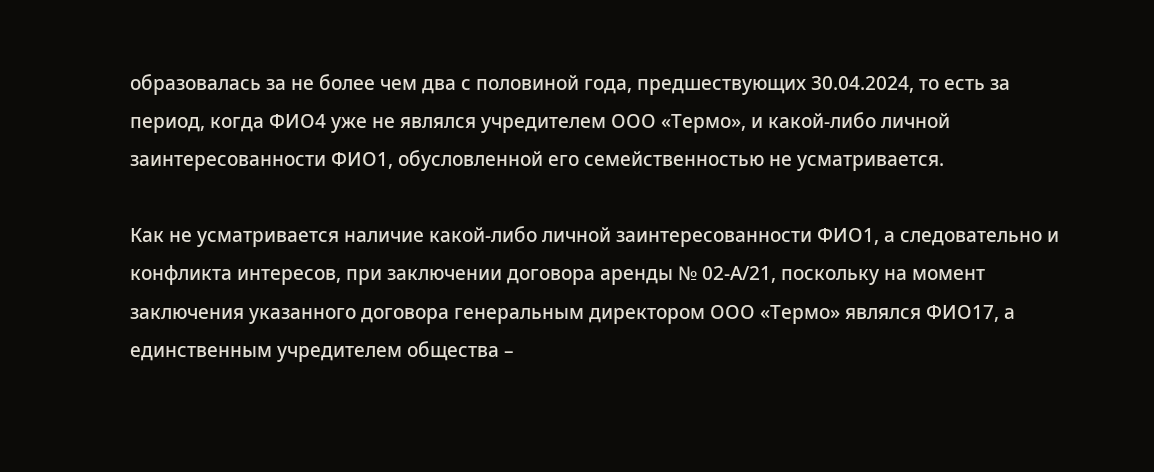образовалась за не более чем два с половиной года, предшествующих 30.04.2024, то есть за период, когда ФИО4 уже не являлся учредителем ООО «Термо», и какой-либо личной заинтересованности ФИО1, обусловленной его семейственностью не усматривается.

Как не усматривается наличие какой-либо личной заинтересованности ФИО1, а следовательно и конфликта интересов, при заключении договора аренды № 02-А/21, поскольку на момент заключения указанного договора генеральным директором ООО «Термо» являлся ФИО17, а единственным учредителем общества –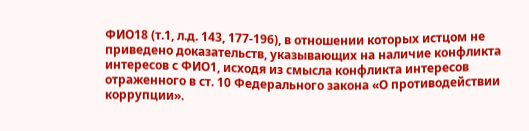ФИО18 (т.1, л.д. 143, 177-196), в отношении которых истцом не приведено доказательств, указывающих на наличие конфликта интересов с ФИО1, исходя из смысла конфликта интересов отраженного в ст. 10 Федерального закона «О противодействии коррупции».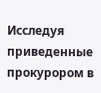Исследуя приведенные прокурором в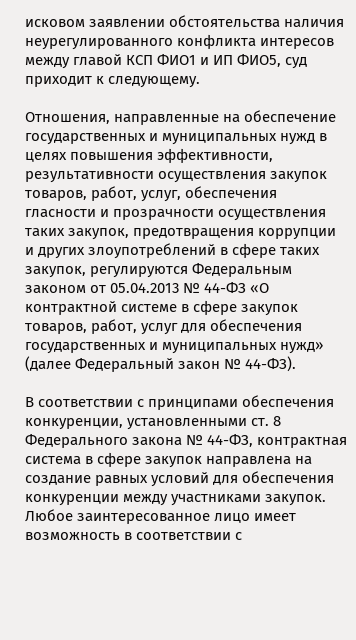исковом заявлении обстоятельства наличия неурегулированного конфликта интересов между главой КСП ФИО1 и ИП ФИО5, суд приходит к следующему.

Отношения, направленные на обеспечение государственных и муниципальных нужд в целях повышения эффективности, результативности осуществления закупок товаров, работ, услуг, обеспечения гласности и прозрачности осуществления таких закупок, предотвращения коррупции и других злоупотреблений в сфере таких закупок, регулируются Федеральным законом от 05.04.2013 № 44-ФЗ «О контрактной системе в сфере закупок товаров, работ, услуг для обеспечения государственных и муниципальных нужд» (далее Федеральный закон № 44-ФЗ).

В соответствии с принципами обеспечения конкуренции, установленными ст. 8 Федерального закона № 44-ФЗ, контрактная система в сфере закупок направлена на создание равных условий для обеспечения конкуренции между участниками закупок. Любое заинтересованное лицо имеет возможность в соответствии с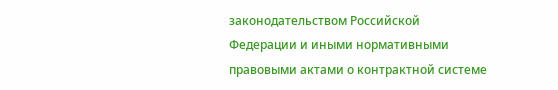законодательством Российской Федерации и иными нормативными правовыми актами о контрактной системе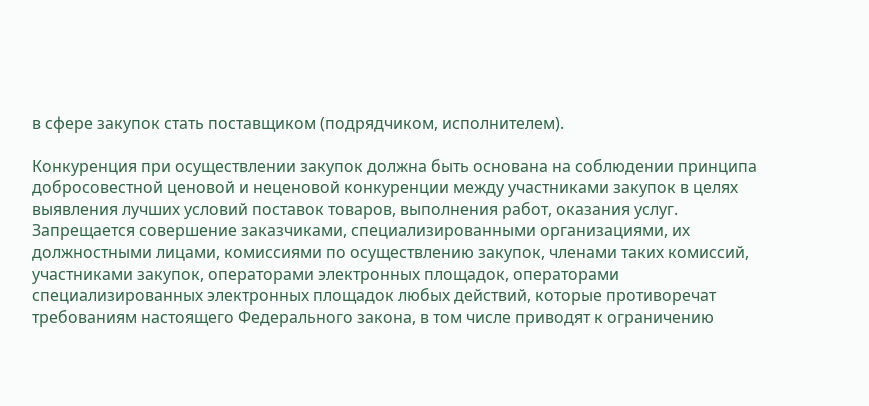в сфере закупок стать поставщиком (подрядчиком, исполнителем).

Конкуренция при осуществлении закупок должна быть основана на соблюдении принципа добросовестной ценовой и неценовой конкуренции между участниками закупок в целях выявления лучших условий поставок товаров, выполнения работ, оказания услуг. Запрещается совершение заказчиками, специализированными организациями, их должностными лицами, комиссиями по осуществлению закупок, членами таких комиссий, участниками закупок, операторами электронных площадок, операторами специализированных электронных площадок любых действий, которые противоречат требованиям настоящего Федерального закона, в том числе приводят к ограничению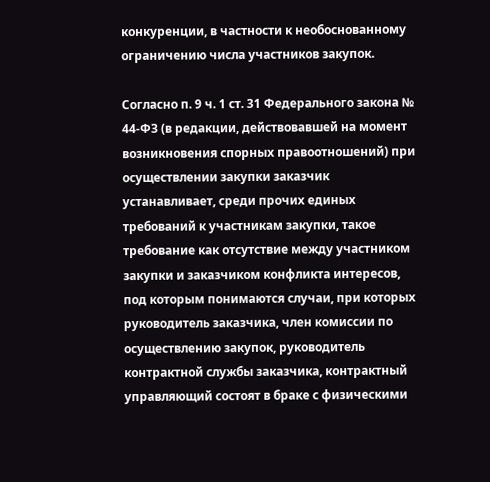конкуренции, в частности к необоснованному ограничению числа участников закупок.

Согласно п. 9 ч. 1 ст. 31 Федерального закона № 44-ФЗ (в редакции, действовавшей на момент возникновения спорных правоотношений) при осуществлении закупки заказчик устанавливает, среди прочих единых требований к участникам закупки, такое требование как отсутствие между участником закупки и заказчиком конфликта интересов, под которым понимаются случаи, при которых руководитель заказчика, член комиссии по осуществлению закупок, руководитель контрактной службы заказчика, контрактный управляющий состоят в браке с физическими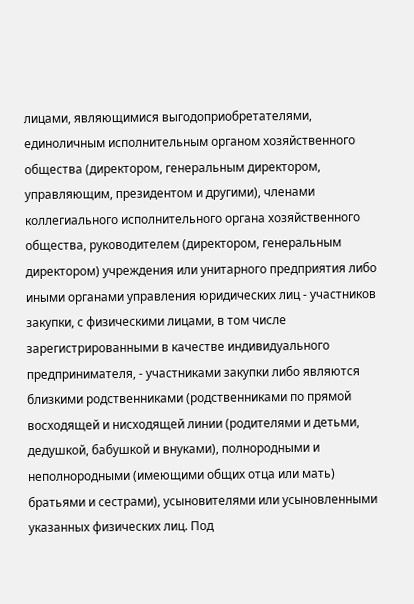лицами, являющимися выгодоприобретателями, единоличным исполнительным органом хозяйственного общества (директором, генеральным директором, управляющим, президентом и другими), членами коллегиального исполнительного органа хозяйственного общества, руководителем (директором, генеральным директором) учреждения или унитарного предприятия либо иными органами управления юридических лиц - участников закупки, с физическими лицами, в том числе зарегистрированными в качестве индивидуального предпринимателя, - участниками закупки либо являются близкими родственниками (родственниками по прямой восходящей и нисходящей линии (родителями и детьми, дедушкой, бабушкой и внуками), полнородными и неполнородными (имеющими общих отца или мать) братьями и сестрами), усыновителями или усыновленными указанных физических лиц. Под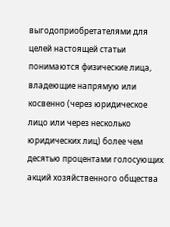выгодоприобретателями для целей настоящей статьи понимаются физические лица, владеющие напрямую или косвенно (через юридическое лицо или через несколько юридических лиц) более чем десятью процентами голосующих акций хозяйственного общества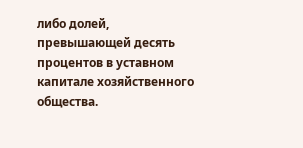либо долей, превышающей десять процентов в уставном капитале хозяйственного общества.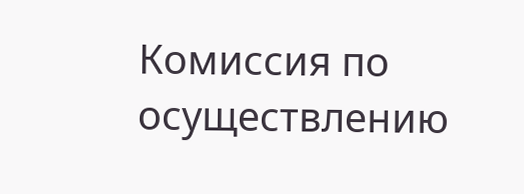Комиссия по осуществлению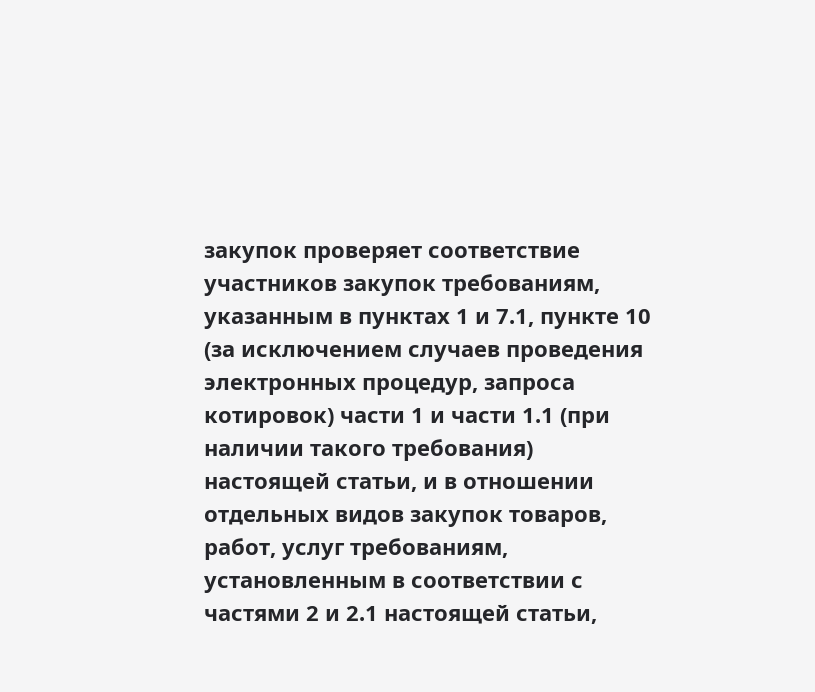закупок проверяет соответствие участников закупок требованиям, указанным в пунктах 1 и 7.1, пункте 10 (за исключением случаев проведения электронных процедур, запроса котировок) части 1 и части 1.1 (при наличии такого требования) настоящей статьи, и в отношении отдельных видов закупок товаров, работ, услуг требованиям, установленным в соответствии с частями 2 и 2.1 настоящей статьи,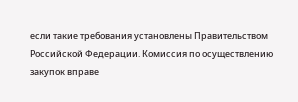если такие требования установлены Правительством Российской Федерации. Комиссия по осуществлению закупок вправе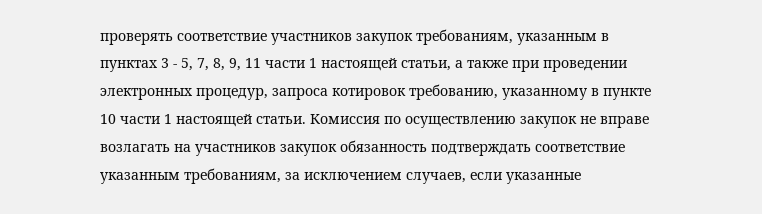проверять соответствие участников закупок требованиям, указанным в пунктах 3 - 5, 7, 8, 9, 11 части 1 настоящей статьи, а также при проведении электронных процедур, запроса котировок требованию, указанному в пункте 10 части 1 настоящей статьи. Комиссия по осуществлению закупок не вправе возлагать на участников закупок обязанность подтверждать соответствие указанным требованиям, за исключением случаев, если указанные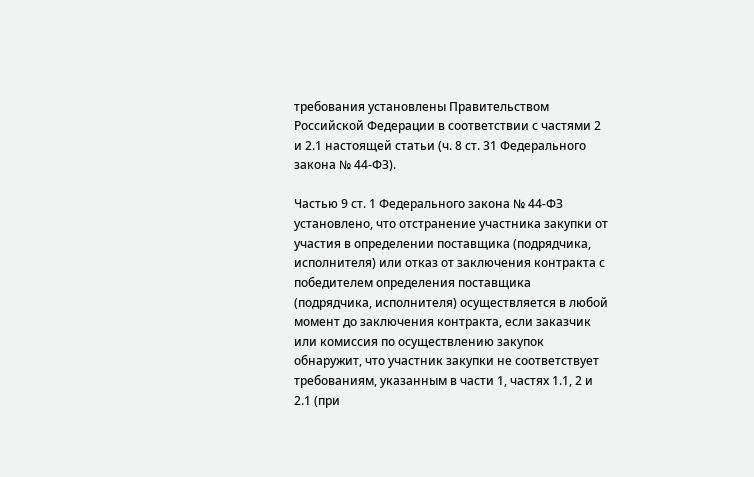требования установлены Правительством Российской Федерации в соответствии с частями 2 и 2.1 настоящей статьи (ч. 8 ст. 31 Федерального закона № 44-ФЗ).

Частью 9 ст. 1 Федерального закона № 44-ФЗ установлено, что отстранение участника закупки от участия в определении поставщика (подрядчика, исполнителя) или отказ от заключения контракта с победителем определения поставщика (подрядчика, исполнителя) осуществляется в любой момент до заключения контракта, если заказчик или комиссия по осуществлению закупок обнаружит, что участник закупки не соответствует требованиям, указанным в части 1, частях 1.1, 2 и 2.1 (при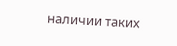наличии таких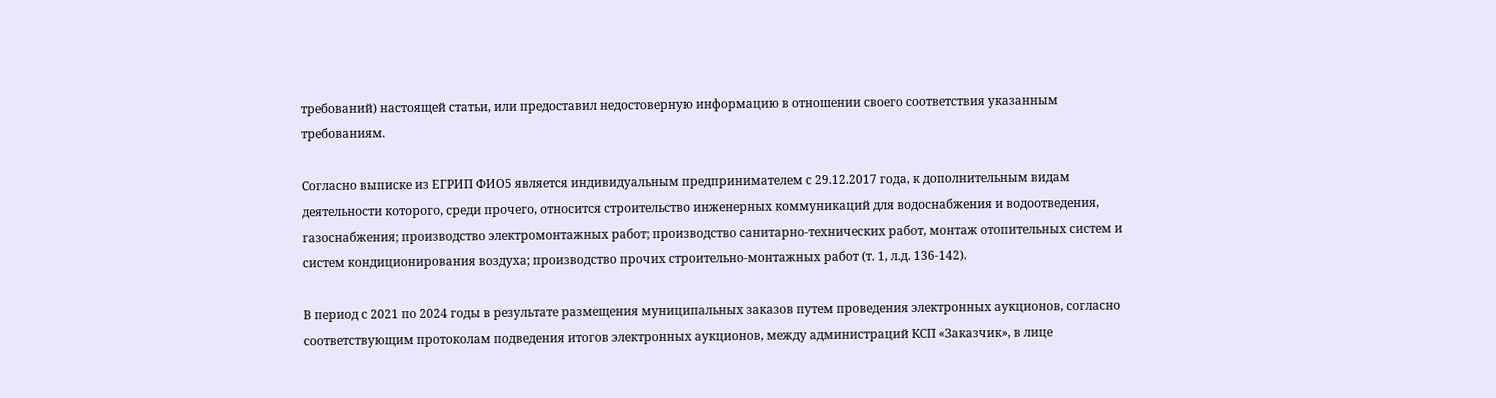требований) настоящей статьи, или предоставил недостоверную информацию в отношении своего соответствия указанным требованиям.

Согласно выписке из ЕГРИП ФИО5 является индивидуальным предпринимателем с 29.12.2017 года, к дополнительным видам деятельности которого, среди прочего, относится строительство инженерных коммуникаций для водоснабжения и водоотведения, газоснабжения; производство электромонтажных работ; производство санитарно-технических работ, монтаж отопительных систем и систем кондиционирования воздуха; производство прочих строительно-монтажных работ (т. 1, л.д. 136-142).

В период с 2021 по 2024 годы в результате размещения муниципальных заказов путем проведения электронных аукционов, согласно соответствующим протоколам подведения итогов электронных аукционов, между администраций КСП «Заказчик», в лице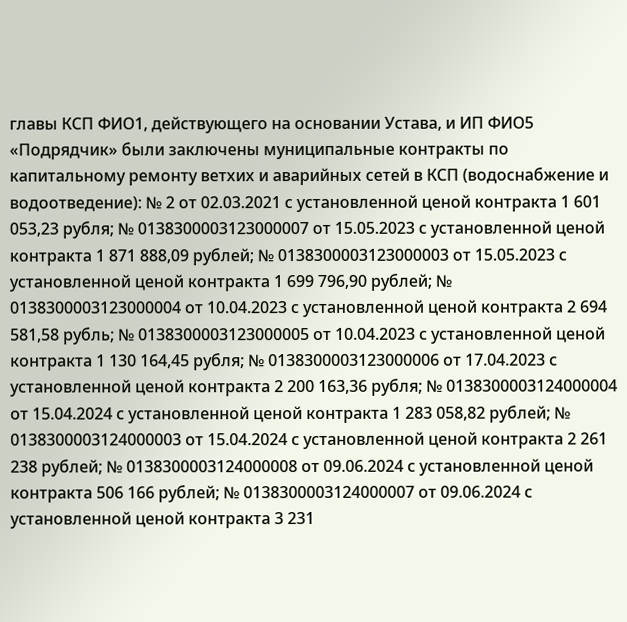главы КСП ФИО1, действующего на основании Устава, и ИП ФИО5 «Подрядчик» были заключены муниципальные контракты по капитальному ремонту ветхих и аварийных сетей в КСП (водоснабжение и водоотведение): № 2 от 02.03.2021 с установленной ценой контракта 1 601 053,23 рубля; № 0138300003123000007 от 15.05.2023 с установленной ценой контракта 1 871 888,09 рублей; № 0138300003123000003 от 15.05.2023 с установленной ценой контракта 1 699 796,90 рублей; № 0138300003123000004 от 10.04.2023 с установленной ценой контракта 2 694 581,58 рубль; № 0138300003123000005 от 10.04.2023 с установленной ценой контракта 1 130 164,45 рубля; № 0138300003123000006 от 17.04.2023 с установленной ценой контракта 2 200 163,36 рубля; № 0138300003124000004 от 15.04.2024 с установленной ценой контракта 1 283 058,82 рублей; № 0138300003124000003 от 15.04.2024 с установленной ценой контракта 2 261 238 рублей; № 0138300003124000008 от 09.06.2024 с установленной ценой контракта 506 166 рублей; № 0138300003124000007 от 09.06.2024 с установленной ценой контракта 3 231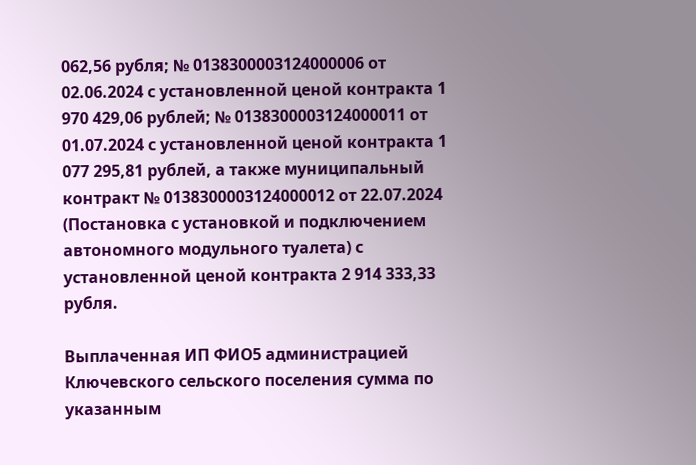062,56 рубля; № 0138300003124000006 от 02.06.2024 с установленной ценой контракта 1 970 429,06 рублей; № 0138300003124000011 от 01.07.2024 с установленной ценой контракта 1 077 295,81 рублей, а также муниципальный контракт № 0138300003124000012 от 22.07.2024 (Постановка с установкой и подключением автономного модульного туалета) с установленной ценой контракта 2 914 333,33 рубля.

Выплаченная ИП ФИО5 администрацией Ключевского сельского поселения сумма по указанным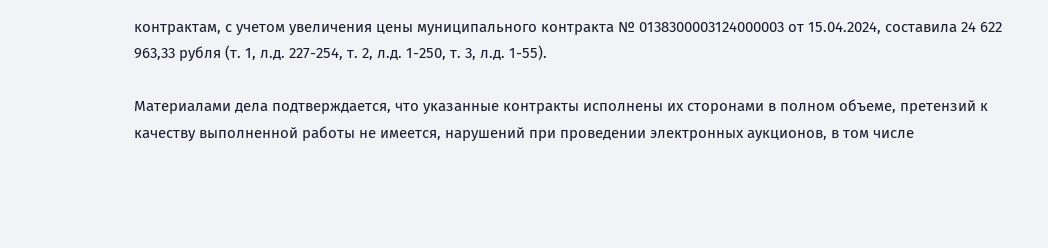контрактам, с учетом увеличения цены муниципального контракта № 0138300003124000003 от 15.04.2024, составила 24 622 963,33 рубля (т. 1, л.д. 227-254, т. 2, л.д. 1-250, т. 3, л.д. 1-55).

Материалами дела подтверждается, что указанные контракты исполнены их сторонами в полном объеме, претензий к качеству выполненной работы не имеется, нарушений при проведении электронных аукционов, в том числе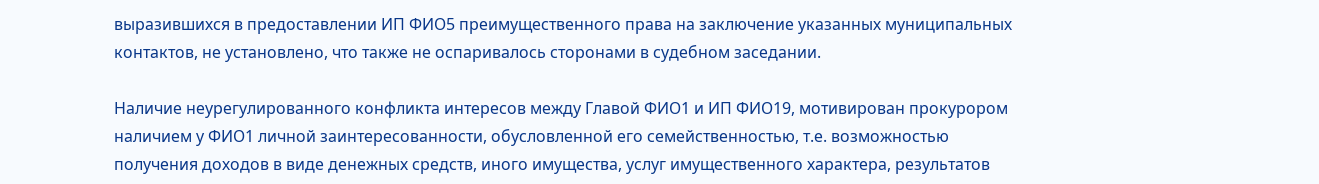выразившихся в предоставлении ИП ФИО5 преимущественного права на заключение указанных муниципальных контактов, не установлено, что также не оспаривалось сторонами в судебном заседании.

Наличие неурегулированного конфликта интересов между Главой ФИО1 и ИП ФИО19, мотивирован прокурором наличием у ФИО1 личной заинтересованности, обусловленной его семейственностью, т.е. возможностью получения доходов в виде денежных средств, иного имущества, услуг имущественного характера, результатов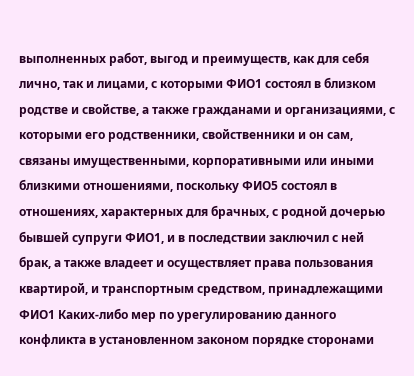выполненных работ, выгод и преимуществ, как для себя лично, так и лицами, с которыми ФИО1 состоял в близком родстве и свойстве, а также гражданами и организациями, с которыми его родственники, свойственники и он сам, связаны имущественными, корпоративными или иными близкими отношениями, поскольку ФИО5 состоял в отношениях, характерных для брачных, с родной дочерью бывшей супруги ФИО1, и в последствии заключил с ней брак, а также владеет и осуществляет права пользования квартирой, и транспортным средством, принадлежащими ФИО1 Каких-либо мер по урегулированию данного конфликта в установленном законом порядке сторонами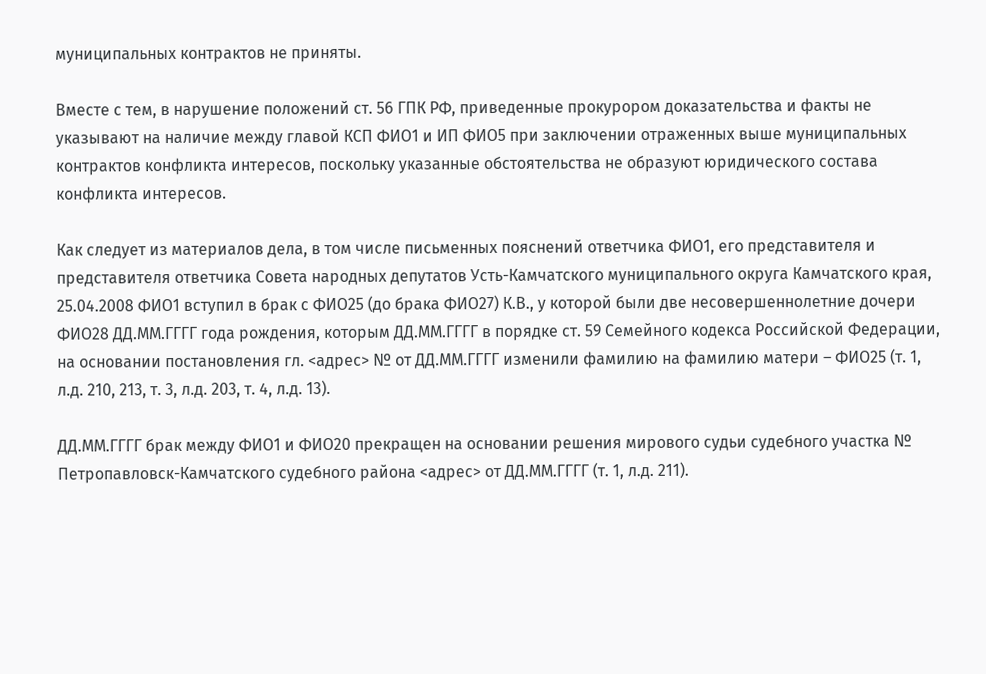муниципальных контрактов не приняты.

Вместе с тем, в нарушение положений ст. 56 ГПК РФ, приведенные прокурором доказательства и факты не указывают на наличие между главой КСП ФИО1 и ИП ФИО5 при заключении отраженных выше муниципальных контрактов конфликта интересов, поскольку указанные обстоятельства не образуют юридического состава конфликта интересов.

Как следует из материалов дела, в том числе письменных пояснений ответчика ФИО1, его представителя и представителя ответчика Совета народных депутатов Усть-Камчатского муниципального округа Камчатского края, 25.04.2008 ФИО1 вступил в брак с ФИО25 (до брака ФИО27) К.В., у которой были две несовершеннолетние дочери ФИО28 ДД.ММ.ГГГГ года рождения, которым ДД.ММ.ГГГГ в порядке ст. 59 Семейного кодекса Российской Федерации, на основании постановления гл. <адрес> № от ДД.ММ.ГГГГ изменили фамилию на фамилию матери – ФИО25 (т. 1, л.д. 210, 213, т. 3, л.д. 203, т. 4, л.д. 13).

ДД.ММ.ГГГГ брак между ФИО1 и ФИО20 прекращен на основании решения мирового судьи судебного участка № Петропавловск-Камчатского судебного района <адрес> от ДД.ММ.ГГГГ (т. 1, л.д. 211).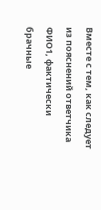Вместе с тем, как следует из пояснений ответчика ФИО1, фактически брачные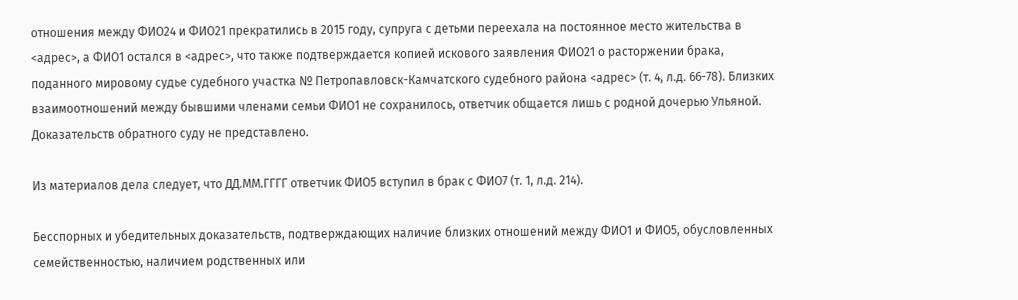отношения между ФИО24 и ФИО21 прекратились в 2015 году, супруга с детьми переехала на постоянное место жительства в <адрес>, а ФИО1 остался в <адрес>, что также подтверждается копией искового заявления ФИО21 о расторжении брака, поданного мировому судье судебного участка № Петропавловск-Камчатского судебного района <адрес> (т. 4, л.д. 66-78). Близких взаимоотношений между бывшими членами семьи ФИО1 не сохранилось, ответчик общается лишь с родной дочерью Ульяной. Доказательств обратного суду не представлено.

Из материалов дела следует, что ДД.ММ.ГГГГ ответчик ФИО5 вступил в брак с ФИО7 (т. 1, л.д. 214).

Бесспорных и убедительных доказательств, подтверждающих наличие близких отношений между ФИО1 и ФИО5, обусловленных семейственностью, наличием родственных или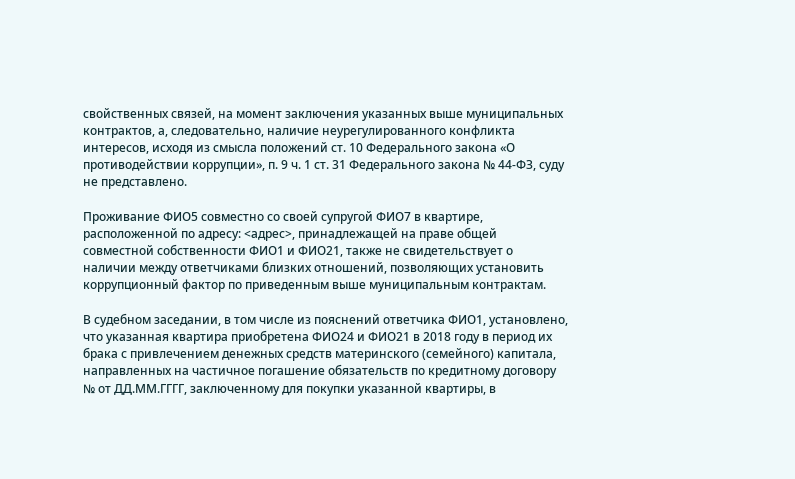свойственных связей, на момент заключения указанных выше муниципальных контрактов, а, следовательно, наличие неурегулированного конфликта интересов, исходя из смысла положений ст. 10 Федерального закона «О противодействии коррупции», п. 9 ч. 1 ст. 31 Федерального закона № 44-ФЗ, суду не представлено.

Проживание ФИО5 совместно со своей супругой ФИО7 в квартире, расположенной по адресу: <адрес>, принадлежащей на праве общей совместной собственности ФИО1 и ФИО21, также не свидетельствует о наличии между ответчиками близких отношений, позволяющих установить коррупционный фактор по приведенным выше муниципальным контрактам.

В судебном заседании, в том числе из пояснений ответчика ФИО1, установлено, что указанная квартира приобретена ФИО24 и ФИО21 в 2018 году в период их брака с привлечением денежных средств материнского (семейного) капитала, направленных на частичное погашение обязательств по кредитному договору № от ДД.ММ.ГГГГ, заключенному для покупки указанной квартиры, в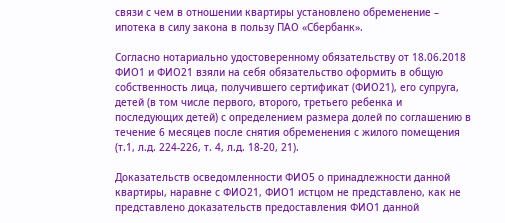связи с чем в отношении квартиры установлено обременение – ипотека в силу закона в пользу ПАО «Сбербанк».

Согласно нотариально удостоверенному обязательству от 18.06.2018 ФИО1 и ФИО21 взяли на себя обязательство оформить в общую собственность лица, получившего сертификат (ФИО21), его супруга, детей (в том числе первого, второго, третьего ребенка и последующих детей) с определением размера долей по соглашению в течение 6 месяцев после снятия обременения с жилого помещения (т.1, л.д. 224-226, т. 4, л.д. 18-20, 21).

Доказательств осведомленности ФИО5 о принадлежности данной квартиры, наравне с ФИО21, ФИО1 истцом не представлено, как не представлено доказательств предоставления ФИО1 данной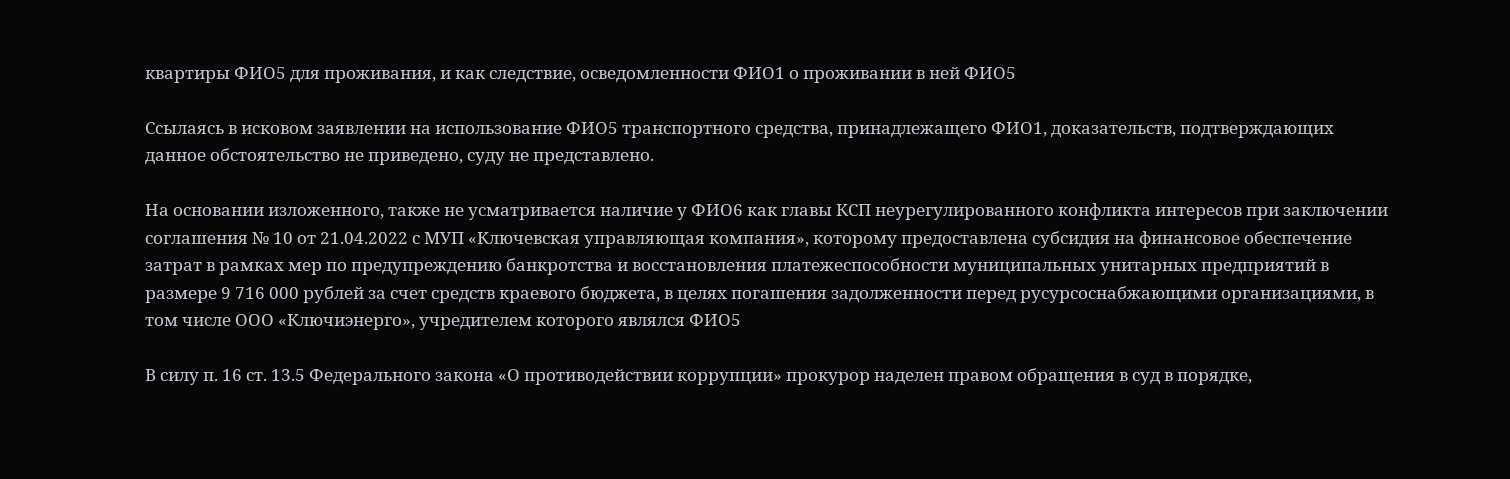квартиры ФИО5 для проживания, и как следствие, осведомленности ФИО1 о проживании в ней ФИО5

Ссылаясь в исковом заявлении на использование ФИО5 транспортного средства, принадлежащего ФИО1, доказательств, подтверждающих данное обстоятельство не приведено, суду не представлено.

На основании изложенного, также не усматривается наличие у ФИО6 как главы КСП неурегулированного конфликта интересов при заключении соглашения № 10 от 21.04.2022 с МУП «Ключевская управляющая компания», которому предоставлена субсидия на финансовое обеспечение затрат в рамках мер по предупреждению банкротства и восстановления платежеспособности муниципальных унитарных предприятий в размере 9 716 000 рублей за счет средств краевого бюджета, в целях погашения задолженности перед русурсоснабжающими организациями, в том числе ООО «Ключиэнерго», учредителем которого являлся ФИО5

В силу п. 16 ст. 13.5 Федерального закона «О противодействии коррупции» прокурор наделен правом обращения в суд в порядке,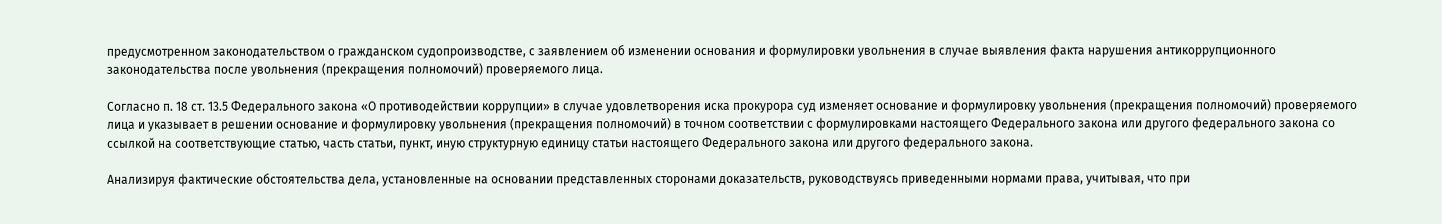предусмотренном законодательством о гражданском судопроизводстве, с заявлением об изменении основания и формулировки увольнения в случае выявления факта нарушения антикоррупционного законодательства после увольнения (прекращения полномочий) проверяемого лица.

Согласно п. 18 ст. 13.5 Федерального закона «О противодействии коррупции» в случае удовлетворения иска прокурора суд изменяет основание и формулировку увольнения (прекращения полномочий) проверяемого лица и указывает в решении основание и формулировку увольнения (прекращения полномочий) в точном соответствии с формулировками настоящего Федерального закона или другого федерального закона со ссылкой на соответствующие статью, часть статьи, пункт, иную структурную единицу статьи настоящего Федерального закона или другого федерального закона.

Анализируя фактические обстоятельства дела, установленные на основании представленных сторонами доказательств, руководствуясь приведенными нормами права, учитывая, что при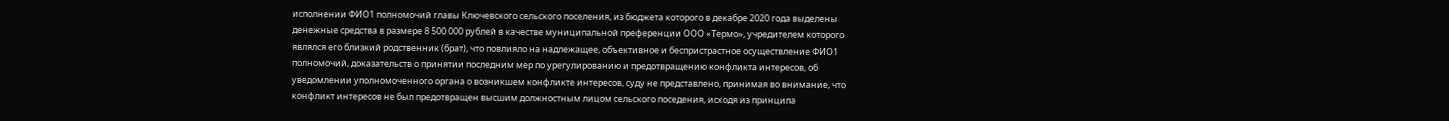исполнении ФИО1 полномочий главы Ключевского сельского поселения, из бюджета которого в декабре 2020 года выделены денежные средства в размере 8 500 000 рублей в качестве муниципальной преференции ООО «Термо», учредителем которого являлся его близкий родственник (брат), что повлияло на надлежащее, объективное и беспристрастное осуществление ФИО1 полномочий, доказательств о принятии последним мер по урегулированию и предотвращению конфликта интересов, об уведомлении уполномоченного органа о возникшем конфликте интересов, суду не представлено, принимая во внимание, что конфликт интересов не был предотвращен высшим должностным лицом сельского поседения, исходя из принципа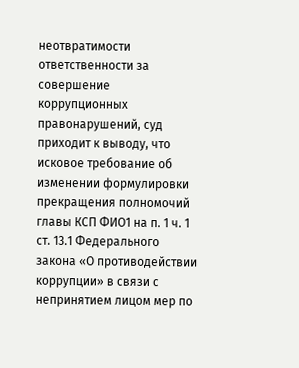неотвратимости ответственности за совершение коррупционных правонарушений, суд приходит к выводу, что исковое требование об изменении формулировки прекращения полномочий главы КСП ФИО1 на п. 1 ч. 1 ст. 13.1 Федерального закона «О противодействии коррупции» в связи с непринятием лицом мер по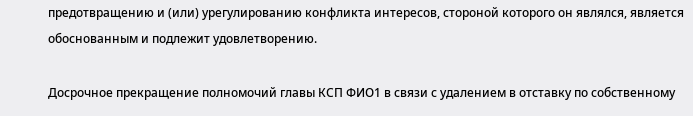предотвращению и (или) урегулированию конфликта интересов, стороной которого он являлся, является обоснованным и подлежит удовлетворению.

Досрочное прекращение полномочий главы КСП ФИО1 в связи с удалением в отставку по собственному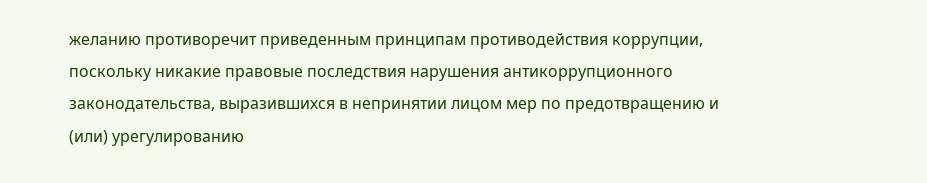желанию противоречит приведенным принципам противодействия коррупции, поскольку никакие правовые последствия нарушения антикоррупционного законодательства, выразившихся в непринятии лицом мер по предотвращению и (или) урегулированию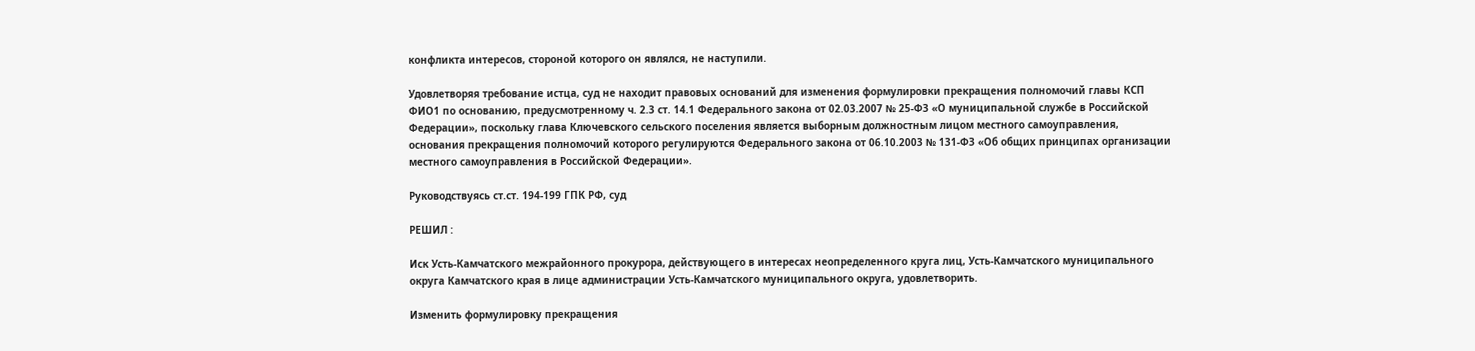конфликта интересов, стороной которого он являлся, не наступили.

Удовлетворяя требование истца, суд не находит правовых оснований для изменения формулировки прекращения полномочий главы КСП ФИО1 по основанию, предусмотренному ч. 2.3 ст. 14.1 Федерального закона от 02.03.2007 № 25-ФЗ «О муниципальной службе в Российской Федерации», поскольку глава Ключевского сельского поселения является выборным должностным лицом местного самоуправления, основания прекращения полномочий которого регулируются Федерального закона от 06.10.2003 № 131-ФЗ «Об общих принципах организации местного самоуправления в Российской Федерации».

Руководствуясь ст.ст. 194-199 ГПК РФ, суд

РЕШИЛ :

Иск Усть-Камчатского межрайонного прокурора, действующего в интересах неопределенного круга лиц, Усть-Камчатского муниципального округа Камчатского края в лице администрации Усть-Камчатского муниципального округа, удовлетворить.

Изменить формулировку прекращения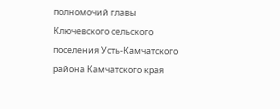полномочий главы Ключевского сельского поселения Усть-Камчатского района Камчатского края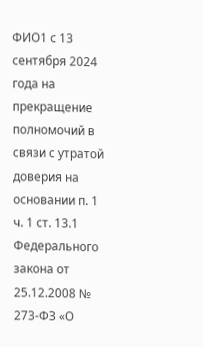ФИО1 с 13 сентября 2024 года на прекращение полномочий в связи с утратой доверия на основании п. 1 ч. 1 ст. 13.1 Федерального закона от 25.12.2008 № 273-ФЗ «О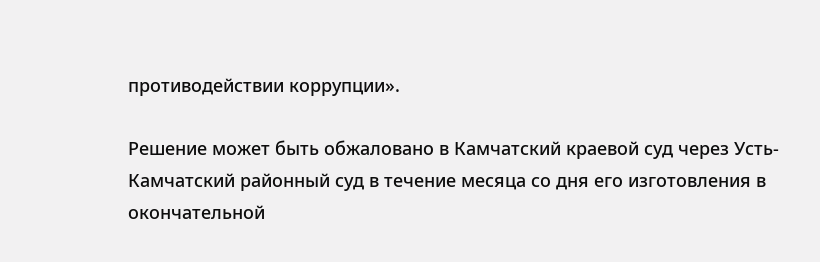противодействии коррупции».

Решение может быть обжаловано в Камчатский краевой суд через Усть-Камчатский районный суд в течение месяца со дня его изготовления в окончательной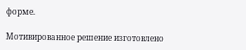форме.

Мотивированное решение изготовлено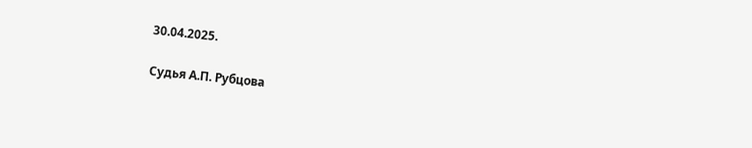30.04.2025.

Судья А.П. Рубцова